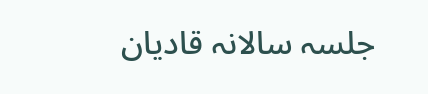جلسہ سالانہ قادیان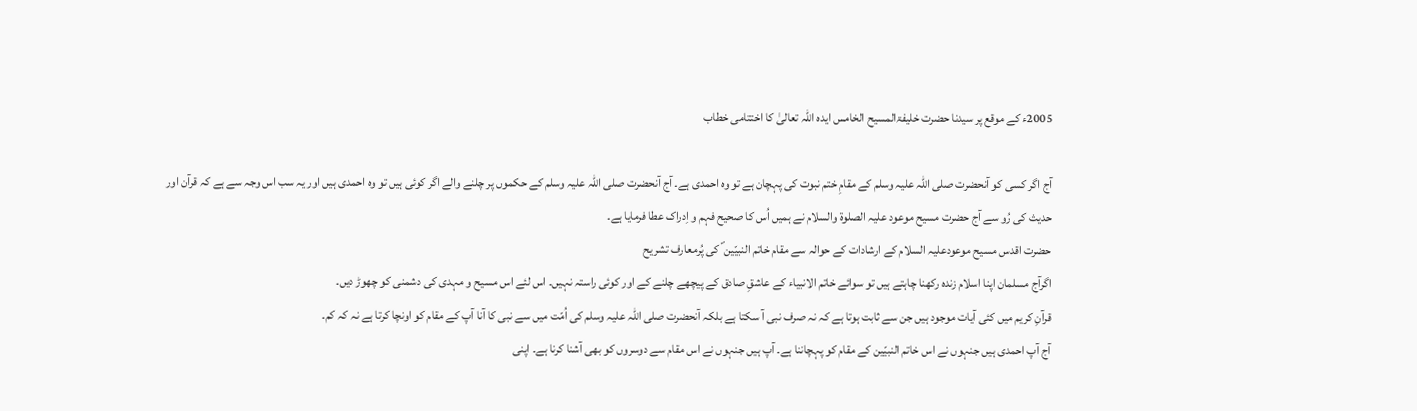2005ء کے موقع پر سیدنا حضرت خلیفۃالمسیح الخامس ایدہ اللہ تعالیٰ کا اختتامی خطاب

آج اگر کسی کو آنحضرت صلی اللہ علیہ وسلم کے مقامِ ختم نبوت کی پہچان ہے تو وہ احمدی ہے۔ آج آنحضرت صلی اللہ علیہ وسلم کے حکموں پر چلنے والے اگر کوئی ہیں تو وہ احمدی ہیں اور یہ سب اس وجہ سے ہے کہ قرآن اور حدیث کی رُو سے آج حضرت مسیح موعود علیہ الصلوۃ والسلام نے ہمیں اُس کا صحیح فہم و اِدراک عطا فرمایا ہے۔
حضرت اقدس مسیح موعودعلیہ السلام کے ارشادات کے حوالہ سے مقام خاتم النبیّین ؐ کی پُرمعارف تشریح
اگرآج مسلمان اپنا اسلام زندہ رکھنا چاہتے ہیں تو سوائے خاتم الانبیاء کے عاشقِ صادق کے پیچھے چلنے کے اور کوئی راستہ نہیں۔ اس لئے اس مسیح و مہدی کی دشمنی کو چھوڑ دیں۔
قرآنِ کریم میں کئی آیات موجود ہیں جن سے ثابت ہوتا ہے کہ نہ صرف نبی آ سکتا ہے بلکہ آنحضرت صلی اللہ علیہ وسلم کی اُمّت میں سے نبی کا آنا آپ کے مقام کو اونچا کرتا ہے نہ کہ کم۔
آج آپ احمدی ہیں جنہوں نے اس خاتم النبیّین کے مقام کو پہچاننا ہے۔ آپ ہیں جنہوں نے اس مقام سے دوسروں کو بھی آشنا کرنا ہے۔ اپنی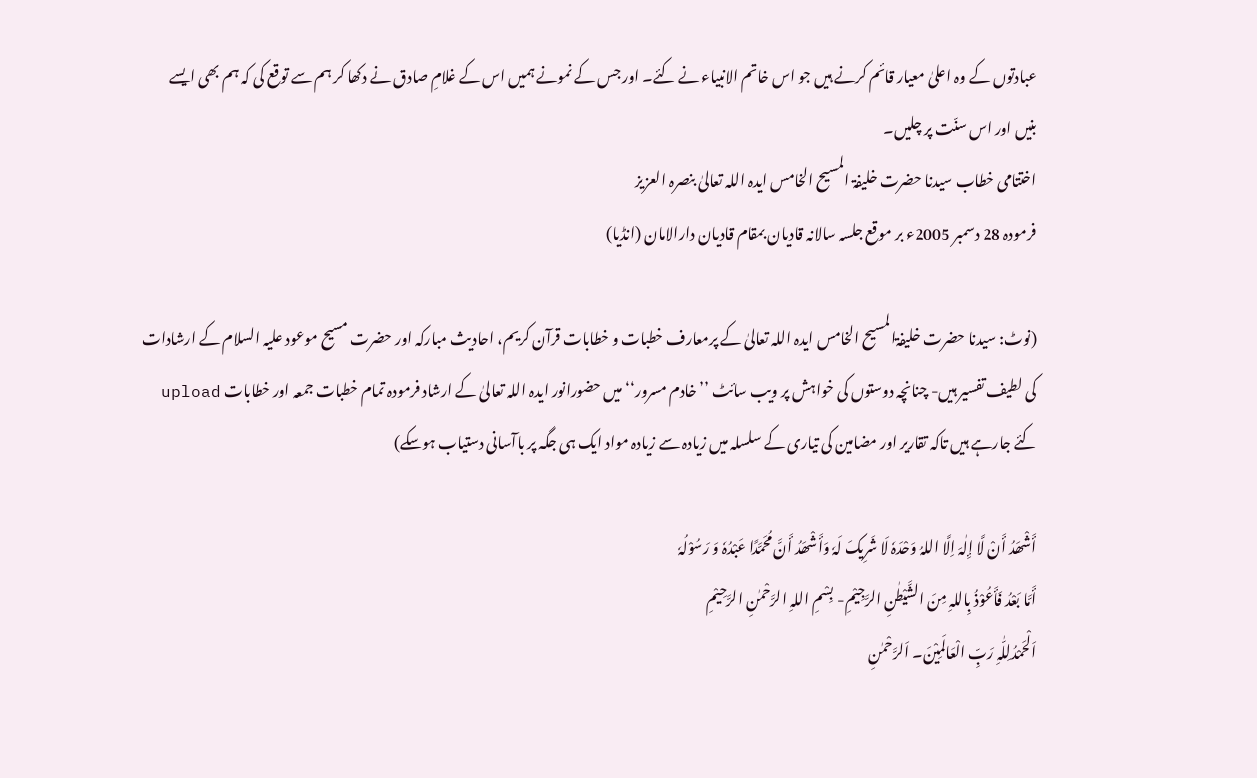عبادتوں کے وہ اعلیٰ معیار قائم کرنے ہیں جو اس خاتم الانبیاء نے کئے۔ اور جس کے نمونے ہمیں اس کے غلامِ صادق نے دکھا کر ہم سے توقع کی کہ ہم بھی ایسے بنیں اور اس سنّت پر چلیں۔
اختتامی خطاب سیدنا حضرت خلیفۃ المسیح الخامس ایدہ اللہ تعالیٰ بنصرہ العزیز
فرمودہ 28 دسمبر 2005ء بر موقع جلسہ سالانہ قادیان بمقام قادیان دارالامان (انڈیا)

(نوٹ: سیدنا حضرت خلیفۃالمسیح الخامس ایدہ اللہ تعالیٰ کے پرمعارف خطبات و خطابات قرآن کریم، احادیث مبارکہ اور حضرت مسیح موعود علیہ السلام کے ارشادات کی لطیف تفسیر ہیں- چنانچہ دوستوں کی خواہش پر ویب سائٹ ’’خادم مسرور‘‘ میں حضورانور ایدہ اللہ تعالیٰ کے ارشاد فرمودہ تمام خطبات جمعہ اور خطابات upload کئے جارہے ہیں تاکہ تقاریر اور مضامین کی تیاری کے سلسلہ میں زیادہ سے زیادہ مواد ایک ہی جگہ پر باآسانی دستیاب ہوسکے)

أَشْھَدُ أَنْ لَّا إِلٰہَ اِلَّا اللہُ وَحْدَہٗ لَا شَرِیکَ لَہٗ وَأَشْھَدُ أَنَّ مُحَمَّدًا عَبْدُہٗ وَ رَسُوْلُہٗ
أَمَّا بَعْدُ فَأَعُوْذُ بِاللہِ مِنَ الشَّیْطٰنِ الرَّجِیْمِ- بِسْمِ اللہِ الرَّحْمٰنِ الرَّحِیْمِ
اَلْحَمْدُلِلّٰہِ رَبِّ الْعَالَمِیْنَ۔ اَلرَّحْمٰنِ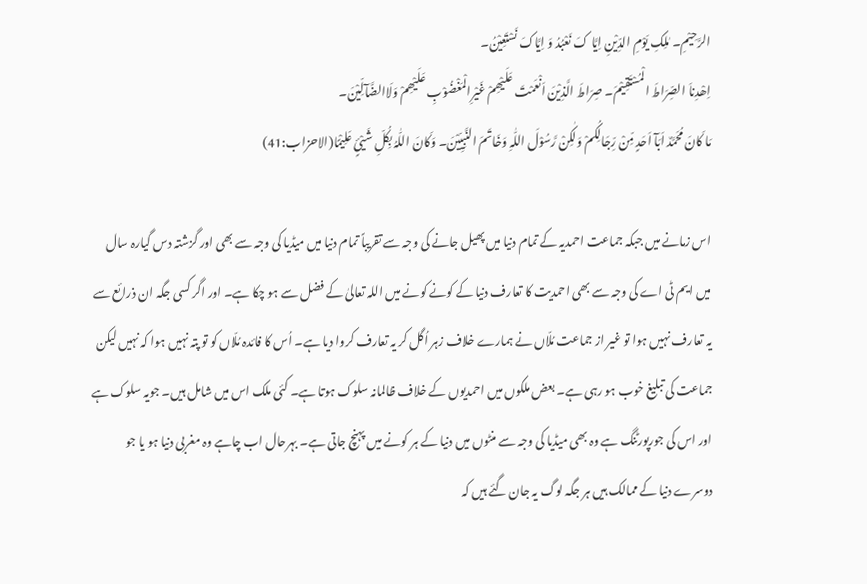الرَّحِیْمِ۔ مٰلِکِ یَوْمِ الدِّیْنِ اِیَّا کَ نَعْبُدُ وَ اِیَّاکَ نَسْتَعِیْنُ۔
اِھْدِناَ الصِّرَاطَ الْمُسْتَقِیْمَ۔ صِرَاطَ الَّذِیْنَ اَنْعَمْتَ عَلَیْھِمْ غَیْرِالْمَغْضُوْبِ عَلَیْھِمْ وَلَاالضَّآلِّیْنَ۔
مَا کَانَ مُحَمَّدٌ اَبَآ اَحَدٍ مِّنْ رِّجَالِکُمْ وَلٰکِنْ رَّسُوْلَ اللّٰہِ وَخَاتَمَ النَّبِیِّیْنَ۔ وَکَانَ اللّٰہُ بِکُلِّ شَیْئٍ عَلِیْمًا(الاحزاب:41)

اس زمانے میں جبکہ جماعت احمدیہ کے تمام دنیا میں پھیل جانے کی وجہ سے تقریباً تمام دنیا میں میڈیا کی وجہ سے بھی اور گزشتہ دس گیارہ سال میں ایم ٹی اے کی وجہ سے بھی احمدیت کا تعارف دنیا کے کونے کونے میں اللہ تعالیٰ کے فضل سے ہو چکا ہے۔ اور اگر کسی جگہ ان ذرائع سے یہ تعارف نہیں ہوا تو غیر از جماعت مُلّاں نے ہمارے خلاف زہر اُگل کر یہ تعارف کروا دیا ہے۔ اُس کا فائدہ مُلّاں کو تو پتہ نہیں ہوا کہ نہیں لیکن جماعت کی تبلیغ خوب ہو رہی ہے۔ بعض ملکوں میں احمدیوں کے خلاف ظالمانہ سلوک ہوتا ہے۔ کئی ملک اس میں شامل ہیں۔ جویہ سلوک ہے اور اس کی جورپورٹنگ ہے وہ بھی میڈیا کی وجہ سے منٹوں میں دنیا کے ہر کونے میں پہنچ جاتی ہے۔ بہرحال اب چاہے وہ مغربی دنیا ہو یا جو دوسرے دنیا کے ممالک ہیں ہر جگہ لوگ یہ جان گئے ہیں کہ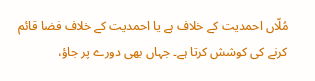مُلّاں احمدیت کے خلاف ہے یا احمدیت کے خلاف فضا قائم کرنے کی کوشش کرتا ہے۔ جہاں بھی دورے پر جاؤ،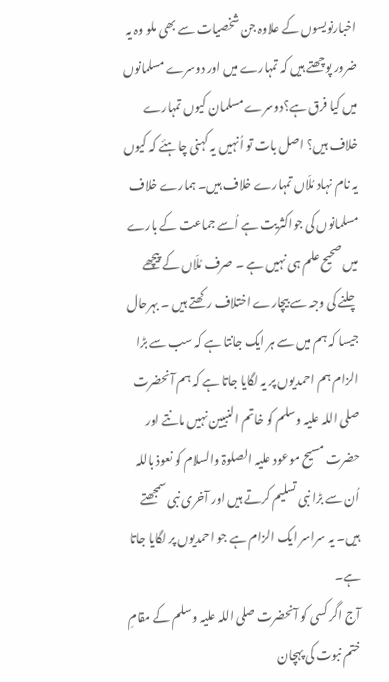اخبارنویسوں کے علاوہ جن شخصیات سے بھی ملو وہ یہ ضرور پوچھتے ہیں کہ تمہارے میں اور دوسرے مسلمانوں میں کیا فرق ہے؟دوسرے مسلمان کیوں تمہارے خلاف ہیں؟ اصل بات تو اُنہیں یہ کہنی چاہئے کہ کیوں یہ نام نہاد مُلّاں تمہارے خلاف ہیں۔ ہمارے خلاف مسلمانوں کی جواکثریت ہے اُسے جماعت کے بارے میں صحیح علم ہی نہیں ہے ۔ صرف مُلّاں کے پیچھے چلنے کی وجہ سے بیچارے اختلاف رکھتے ہیں ۔ بہرحال جیسا کہ ہم میں سے ہر ایک جانتا ہے کہ سب سے بڑا الزام ہم احمدیوں پر یہ لگایا جاتا ہے کہ ہم آنحضرت صلی اللہ علیہ وسلم کو خاتم النبیین نہیں مانتے اور حضرت مسیح موعود علیہ الصلوۃ والسلام کو نعوذ باللہ اُن سے بڑا نبی تسلیم کرتے ہیں اور آخری نبی سمجھتے ہیں۔ یہ سراسر ایک الزام ہے جو احمدیوں پر لگایا جاتا ہے۔
آج اگر کسی کو آنحضرت صلی اللہ علیہ وسلم کے مقامِ ختم نبوت کی پہچان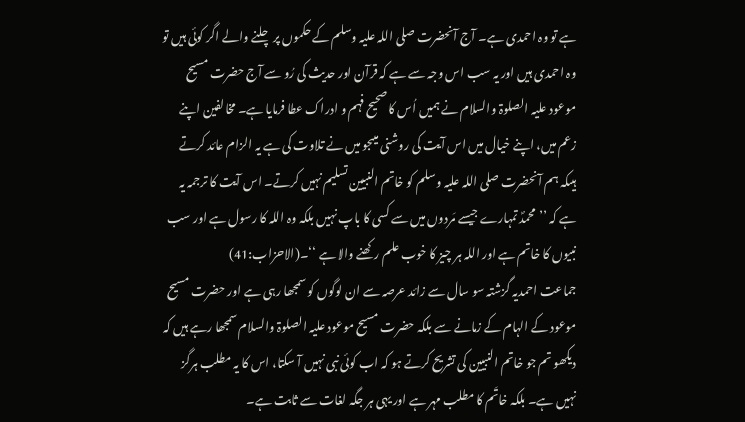ہے تو وہ احمدی ہے۔ آج آنحضرت صلی اللہ علیہ وسلم کے حکموں پر چلنے والے اگر کوئی ہیں تو وہ احمدی ہیں اور یہ سب اس وجہ سے ہے کہ قرآن اور حدیث کی رُو سے آج حضرت مسیح موعود علیہ الصلوۃ والسلام نے ہمیں اُس کا صحیح فہم و ادراک عطا فرمایا ہے۔ مخالفین اپنے زعم میں، اپنے خیال میں اس آیت کی روشنی میںجو میں نے تلاوت کی ہے یہ الزام عائد کرتے ہیںکہ ہم آنحضرت صلی اللہ علیہ وسلم کو خاتم النبیین تسلیم نہیں کرتے۔ اس آیت کا ترجمہ یہ ہے کہ ’’محمدؐ تمہارے جیسے مَردوں میں سے کسی کا باپ نہیں بلکہ وہ اللہ کا رسول ہے اور سب نبیوں کا خاتم ہے اور اللہ ہر چیز کا خوب علم رکھنے والا ہے ‘‘۔(الاحزاب:41)
جماعت احمدیہ گزشتہ سو سال سے زائد عرصہ سے ان لوگوں کو سمجھا رہی ہے اور حضرت مسیح موعود کے الہام کے زمانے سے بلکہ حضرت مسیح موعود علیہ الصلوۃ والسلام سمجھا رہے ہیں کہ دیکھو تم جو خاتم النبیین کی تشریح کرتے ہو کہ اب کوئی نبی نہیں آ سکتا، اس کا یہ مطلب ہرگز نہیں ہے۔ بلکہ خاتَم کا مطلب مہر ہے اور یہی ہر جگہ لغات سے ثابت ہے۔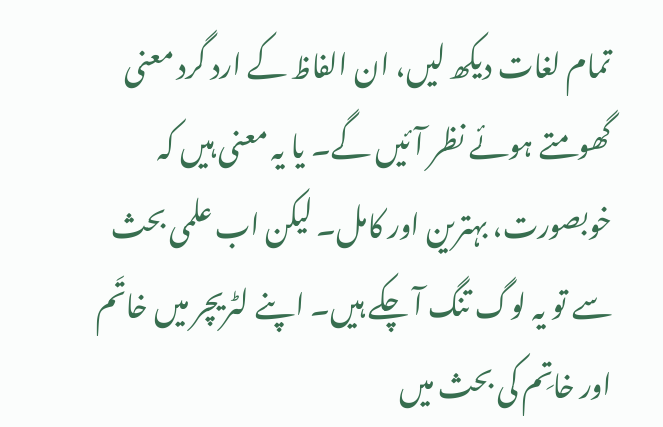تمام لغات دیکھ لیں، ان الفاظ کے ارد گرد معنی گھومتے ہوئے نظر آئیں گے۔ یا یہ معنی ہیں کہ خوبصورت، بہترین اور کامل۔ لیکن اب علمی بحث سے تو یہ لوگ تنگ آ چکے ہیں۔ اپنے لٹریچر میں خاتَم اور خاتِم کی بحث میں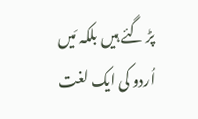پڑ گئے ہیں بلکہ مَیں اُردو کی ایک لغت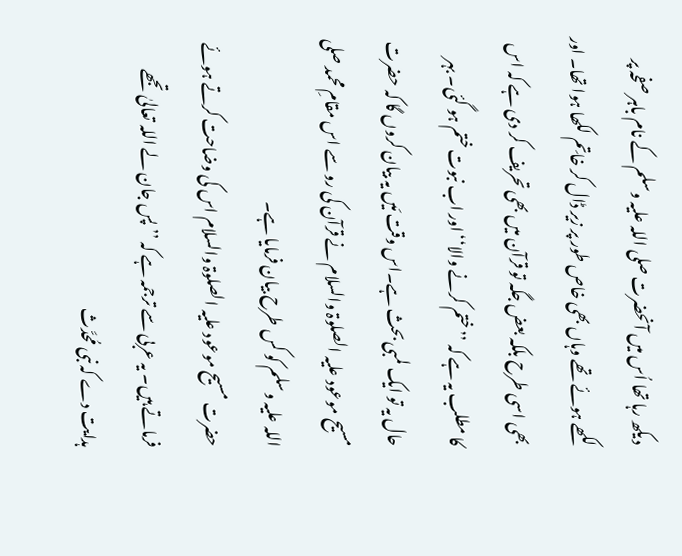دیکھ رہا تھا اُس میں آنحضرت صلی اللہ علیہ وسلم کے نام باہر صفحہ پر لکھے ہوئے تھے وہاں بھی خاص طور پر زیر ڈال کر خاتِم لکھا ہوا تھا۔ اور بھی اسی طرح بلکہ بعض جگہ تو قرآن میں بھی تحریف کر دی ہے کہ اس کا مطلب یہ ہے کہ ’’ختم کرنے والا‘‘ اور اب نبوت ختم ہو گئی۔ بہر حال یہ تو ایک لمبی بحث ہے۔اس وقت مَیں یہ بیان کروں گا کہ حضرت مسیح موعود علیہ الصلوۃ والسلام نے قرآن کی رو سے اس مقامِ محمد صلی اللہ علیہ وسلم کو کس طرح بیان فرمایا ہے۔
حضرت مسیح موعود علیہ الصلوۃ والسلام اس کی وضاحت کرتے ہوئے فرماتے ہیں۔ یہ عربی سے ترجمہ ہے کہ ’’پس جان لے اللہ تعالیٰ تجھے ہدایت دے کہ نبی مُحدَّث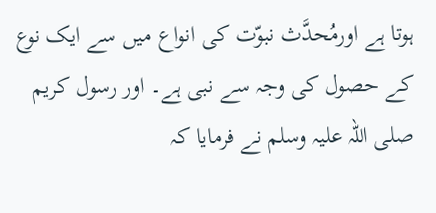ہوتا ہے اورمُحدَّث نبوّت کی انواع میں سے ایک نوع کے حصول کی وجہ سے نبی ہے۔ اور رسول کریم صلی اللہ علیہ وسلم نے فرمایا کہ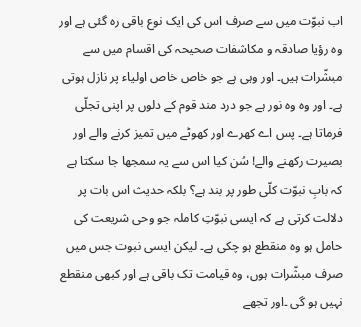اب نبوّت میں سے صرف اس کی ایک نوع باقی رہ گئی ہے اور وہ رؤیا صادقہ و مکاشفات صحیحہ کی اقسام میں سے مبشّرات ہیں۔ اور وہی ہے جو خاص خاص اولیاء پر نازل ہوتی ہے۔ اور وہ وہ نور ہے جو درد مند قوم کے دلوں پر اپنی تجلّی فرماتا ہے۔ پس اے کھرے اور کھوٹے میں تمیز کرنے والے اور بصیرت رکھنے والے! سُن کیا اس سے یہ سمجھا جا سکتا ہے کہ بابِ نبوّت کلّی طور پر بند ہے؟ بلکہ حدیث اس بات پر دلالت کرتی ہے کہ ایسی نبوّتِ کاملہ جو وحی شریعت کی حامل ہو وہ منقطع ہو چکی ہے۔ لیکن ایسی نبوت جس میں صرف مبشّرات ہوں، وہ قیامت تک باقی ہے اور کبھی منقطع نہیں ہو گی ۔اور تجھے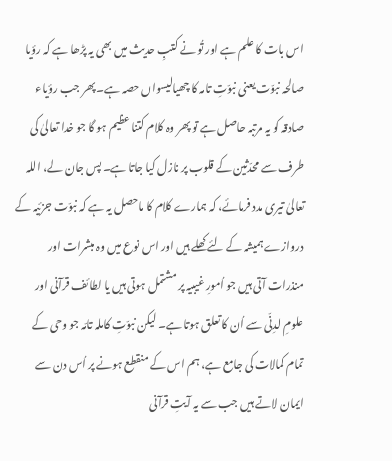اس بات کا علم ہے اور تُو نے کتبِ حدیث میں بھی یہ پڑھا ہے کہ رؤیا صالحہ نبوّت یعنی نبوّتِ تامہ کا چھیالیسواں حصہ ہے۔ پھر جب رؤیاء صادقہ کو یہ مرتبہ حاصل ہے تو پھر وہ کلام کتنا عظیم ہو گا جو خدا تعالیٰ کی طرف سے محدّثین کے قلوب پر نازل کیا جاتا ہے۔ پس جان لے، اللہ تعالیٰ تیری مدد فرمائے، کہ ہمارے کلام کا ماحصل یہ ہے کہ نبوّت جزئیہ کے دروازے ہمیشہ کے لئے کھلے ہیں اور اس نوع میں وہ مبشرات اور منذرات آتی ہیں جو اُمورِ غیبیہ پر مشتمل ہوتی ہیں یا لطائف قرآنی اور علومِ لدِنّی سے اُن کا تعلق ہوتا ہے۔ لیکن نبوّتِ کاملہ تامّہ جو وحی کے تمام کمالات کی جامع ہے، ہم اس کے منقطع ہونے پر اُس دن سے ایمان لاتے ہیں جب سے یہ آیتِ قرآنی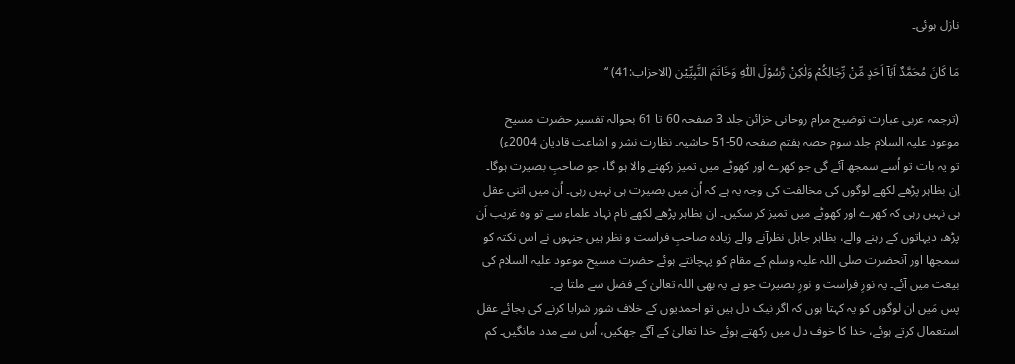نازل ہوئی۔

مَا کَانَ مُحَمَّدٌ اَبَآ اَحَدٍ مِّنْ رِّجَالِکُمْ وَلٰکِنْ رَّسُوْلَ اللّٰہِ وَخَاتَمَ النَّبِیِّیْن (الاحزاب:41) ‘‘

(ترجمہ عربی عبارت توضیح مرام روحانی خزائن جلد 3 صفحہ 60 تا 61 بحوالہ تفسیر حضرت مسیح موعود علیہ السلام جلد سوم حصہ ہفتم صفحہ 50-51 حاشیہ۔ نظارت نشر و اشاعت قادیان 2004ء)
تو یہ بات تو اُسے سمجھ آئے گی جو کھرے اور کھوٹے میں تمیز رکھنے والا ہو گا، جو صاحبِ بصیرت ہوگا۔
اِن بظاہر پڑھے لکھے لوگوں کی مخالفت کی وجہ یہ ہے کہ اُن میں بصیرت ہی نہیں رہی۔ اُن میں اتنی عقل ہی نہیں رہی کہ کھرے اور کھوٹے میں تمیز کر سکیں۔ ان بظاہر پڑھے لکھے نام نہاد علماء سے تو وہ غریب اَن پڑھ، دیہاتوں کے رہنے والے، بظاہر جاہل نظرآنے والے زیادہ صاحبِ فراست و نظر ہیں جنہوں نے اس نکتہ کو سمجھا اور آنحضرت صلی اللہ علیہ وسلم کے مقام کو پہچانتے ہوئے حضرت مسیح موعود علیہ السلام کی بیعت میں آئے۔ یہ نورِ فراست و نورِ بصیرت جو ہے یہ بھی اللہ تعالیٰ کے فضل سے ملتا ہے۔
پس مَیں ان لوگوں کو یہ کہتا ہوں کہ اگر نیک دل ہیں تو احمدیوں کے خلاف شور شرابا کرنے کی بجائے عقل استعمال کرتے ہوئے، خدا کا خوف دل میں رکھتے ہوئے خدا تعالیٰ کے آگے جھکیں، اُس سے مدد مانگیں۔ کم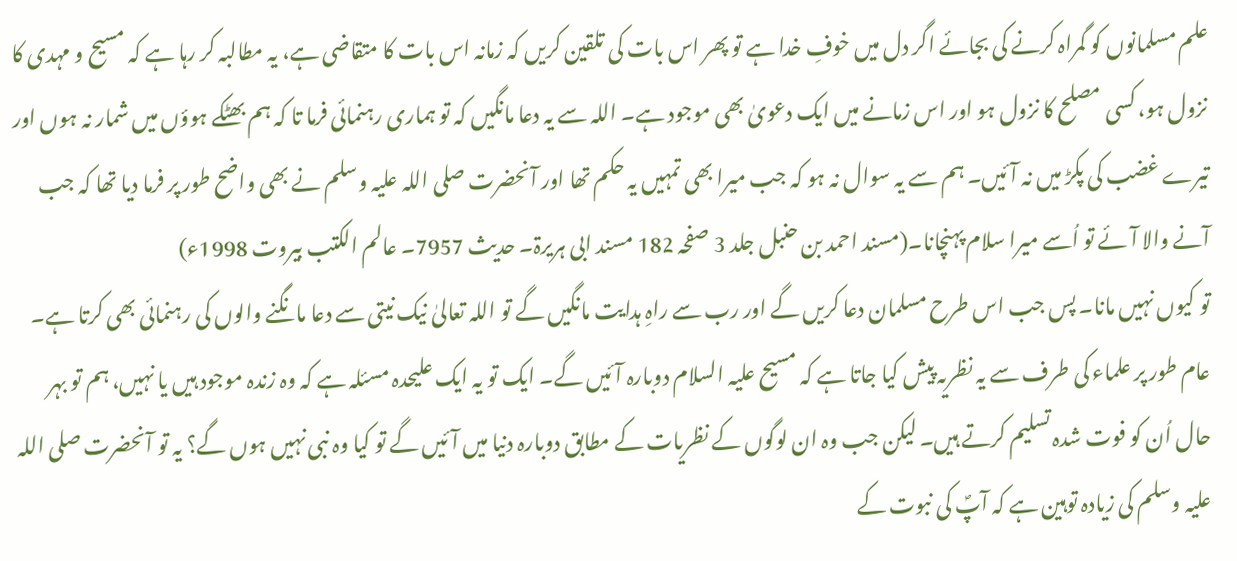علم مسلمانوں کو گمراہ کرنے کی بجائے اگر دل میں خوفِ خدا ہے تو پھر اس بات کی تلقین کریں کہ زمانہ اس بات کا متقاضی ہے، یہ مطالبہ کر رہا ہے کہ مسیح و مہدی کا نزول ہو، کسی مصلح کا نزول ہو اور اس زمانے میں ایک دعویٰ بھی موجود ہے۔ اللہ سے یہ دعا مانگیں کہ تو ہماری رہنمائی فرما تا کہ ہم بھٹکے ہوؤں میں شمار نہ ہوں اور تیرے غضب کی پکڑ میں نہ آئیں۔ ہم سے یہ سوال نہ ہو کہ جب میرا بھی تمہیں یہ حکم تھا اور آنحضرت صلی اللہ علیہ وسلم نے بھی واضح طور پر فرما دیا تھا کہ جب آنے والا آئے تو اُسے میرا سلام پہنچانا۔(مسند احمد بن حنبل جلد 3 صفحہ 182 مسند ابی ہریرۃ۔ حدیث 7957۔ عالم الکتب بیروت 1998ء)
تو کیوں نہیں مانا۔ پس جب اس طرح مسلمان دعا کریں گے اور رب سے راہِ ہدایت مانگیں گے تو اللہ تعالیٰ نیک نیتی سے دعا مانگنے والوں کی رہنمائی بھی کرتا ہے۔
عام طور پر علماء کی طرف سے یہ نظریہ پیش کیا جاتا ہے کہ مسیح علیہ السلام دوبارہ آئیں گے۔ ایک تو یہ ایک علیحدہ مسئلہ ہے کہ وہ زندہ موجود ہیں یا نہیں، ہم تو بہر حال اُن کو فوت شدہ تسلیم کرتے ہیں۔ لیکن جب وہ ان لوگوں کے نظریات کے مطابق دوبارہ دنیا میں آئیں گے تو کیا وہ نبی نہیں ہوں گے؟ یہ تو آنحضرت صلی اللہ علیہ وسلم کی زیادہ توہین ہے کہ آپؐ کی نبوت کے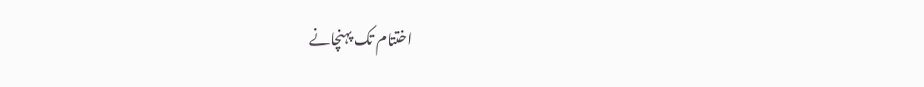اختتام تک پہنچانے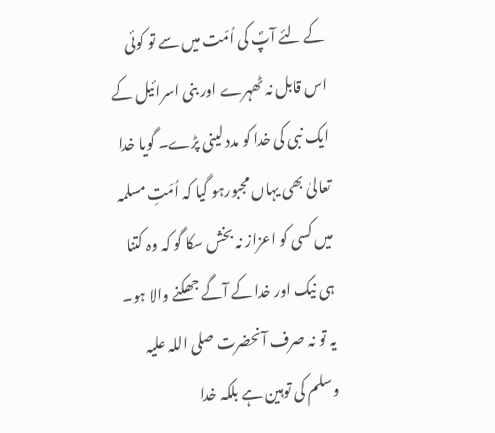کے لئے آپؐ کی اُمّت میں سے تو کوئی اس قابل نہ ٹھہرے اور بنی اسرائیل کے ایک نبی کی خدا کو مدد لینی پڑے۔ گویا خدا تعالیٰ بھی یہاں مجبورہو گیا کہ اُمّتِ مسلمہ میں کسی کو اعزاز نہ بخش سکا گو کہ وہ کتنا ہی نیک اور خدا کے آگے جھکنے والا ہو۔ یہ تو نہ صرف آنحضرت صلی اللہ علیہ وسلم کی توہین ہے بلکہ خدا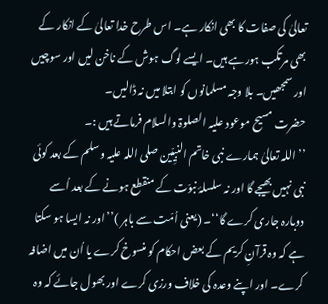تعالیٰ کی صفات کا بھی انکار ہے۔ اس طرح خدا تعالیٰ کے انکار کے بھی مرتکب ہورہے ہیں۔ ایسے لوگ ہوش کے ناخن لیں اور سوچیں اور سمجھیں۔ بلا وجہ مسلمانوں کو ابتلا میں نہ ڈالیں۔
حضرت مسیح موعود علیہ الصلوۃ والسلام فرماتے ہیں :۔
’’اللہ تعالیٰ ہمارے نبی خاتم النبیِّین صلی اللہ علیہ وسلم کے بعد کوئی نبی نہیں بھیجے گا اور نہ سلسلۂ نبوّت کے منقطع ہونے کے بعد اُسے دوبارہ جاری کرے گا‘‘۔ (یعنی اُمّت سے باہر )’’اور نہ ایسا ہو سکتا ہے کہ وہ قرآنِ کریم کے بعض احکام کو منسوخ کرے یا اُن میں اضافہ کرے۔ اور اپنے وعدہ کی خلاف ورزی کرے اور بھول جائے کہ وہ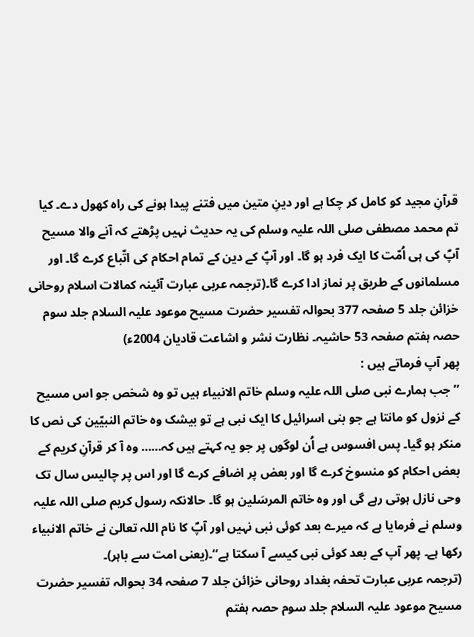قرآنِ مجید کو کامل کر چکا ہے اور دینِ متین میں فتنے پیدا ہونے کی راہ کھول دے۔ کیا تم محمد مصطفی صلی اللہ علیہ وسلم کی یہ حدیث نہیں پڑھتے کہ آنے والا مسیح آپؐ کی ہی اُمّت کا ایک فرد ہو گا۔ اور آپؐ کے دین کے تمام احکام کی اتّباع کرے گا۔ اور مسلمانوں کے طریق پر نماز ادا کرے گا۔(ترجمہ عربی عبارت آئینہ کمالات اسلام روحانی خزائن جلد 5 صفحہ 377 بحوالہ تفسیر حضرت مسیح موعود علیہ السلام جلد سوم حصہ ہفتم صفحہ 53 حاشیہ۔ نظارت نشر و اشاعت قادیان 2004ء)
پھر آپ فرماتے ہیں :
’’ جب ہمارے نبی صلی اللہ علیہ وسلم خاتم الانبیاء ہیں تو وہ شخص جو اس مسیح کے نزول کو مانتا ہے جو بنی اسرائیل کا ایک نبی ہے تو بیشک وہ خاتم النبیّین کی نص کا منکر ہو گیا۔ پس افسوس ہے اُن لوگوں پر جو یہ کہتے ہیں کہ…… وہ آ کر قرآنِ کریم کے بعض احکام کو منسوخ کرے گا اور بعض پر اضافے کرے گا اور اس پر چالیس سال تک وحی نازل ہوتی رہے گی اور وہ خاتم المرسَلین ہو گا۔ حالانکہ رسول کریم صلی اللہ علیہ وسلم نے فرمایا ہے کہ میرے بعد کوئی نبی نہیں اور آپؐ کا نام اللہ تعالیٰ نے خاتم الانبیاء رکھا ہے۔ پھر آپ کے بعد کوئی نبی کیسے آ سکتا ہے‘‘۔(یعنی امت سے باہر)۔
(ترجمہ عربی عبارت تحفہ بغداد روحانی خزائن جلد 7 صفحہ 34 بحوالہ تفسیر حضرت مسیح موعود علیہ السلام جلد سوم حصہ ہفتم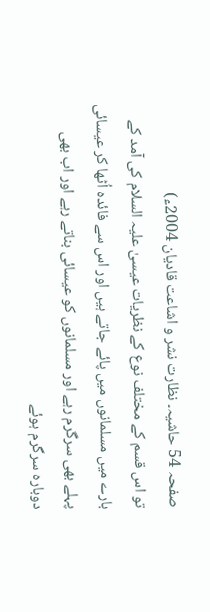صفحہ 54 حاشیہ۔ نظارت نشر و اشاعت قادیان 2004ء)
تو اس قسم کے مختلف نوع کے نظریات عیسیٰ علیہ السلام کی آمد کے بارے میں مسلمانوں میں پائے جاتے ہیں اور اس سے فائدہ اُٹھا کر عیسائی پہلے بھی سرگرم رہے اور مسلمانوں کو عیسائی بناتے رہے اور اب بھی دوبارہ سرگرم ہوئے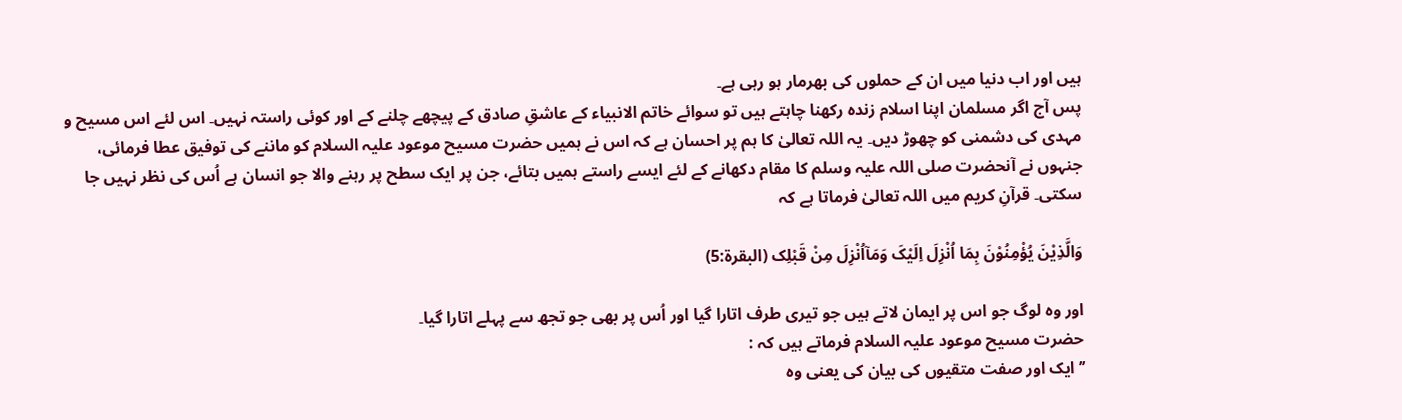ہیں اور اب دنیا میں ان کے حملوں کی بھرمار ہو رہی ہے۔
پس آج اگر مسلمان اپنا اسلام زندہ رکھنا چاہتے ہیں تو سوائے خاتم الانبیاء کے عاشقِ صادق کے پیچھے چلنے کے اور کوئی راستہ نہیں۔ اس لئے اس مسیح و مہدی کی دشمنی کو چھوڑ دیں۔ یہ اللہ تعالیٰ کا ہم پر احسان ہے کہ اس نے ہمیں حضرت مسیح موعود علیہ السلام کو ماننے کی توفیق عطا فرمائی، جنہوں نے آنحضرت صلی اللہ علیہ وسلم کا مقام دکھانے کے لئے ایسے راستے ہمیں بتائے، جن پر ایک سطح پر رہنے والا جو انسان ہے اُس کی نظر نہیں جا سکتی۔ قرآنِ کریم میں اللہ تعالیٰ فرماتا ہے کہ

وَالَّذِیْنَ یُؤْمِنُوْنَ بِمَا اُنْزِلَ اِلَیْکَ وَمَآاُنْزِلَ مِنْ قَبْلِک (البقرۃ:5)

اور وہ لوگ جو اس پر ایمان لاتے ہیں جو تیری طرف اتارا گیا اور اُس پر بھی جو تجھ سے پہلے اتارا گیا۔
حضرت مسیح موعود علیہ السلام فرماتے ہیں کہ :
’’ایک اور صفت متقیوں کی بیان کی یعنی وہ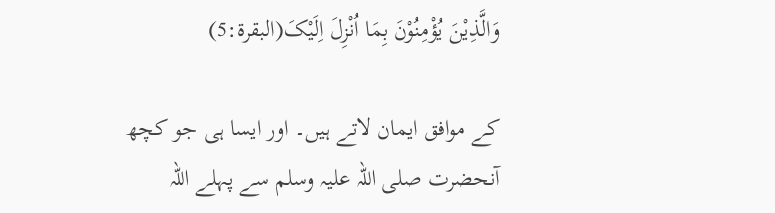وَالَّذِیْنَ یُؤْمِنُوْنَ بِمَا اُنْزِلَ اِلَیْکَ(البقرۃ:5)

کے موافق ایمان لاتے ہیں۔ اور ایسا ہی جو کچھ آنحضرت صلی اللہ علیہ وسلم سے پہلے اللہ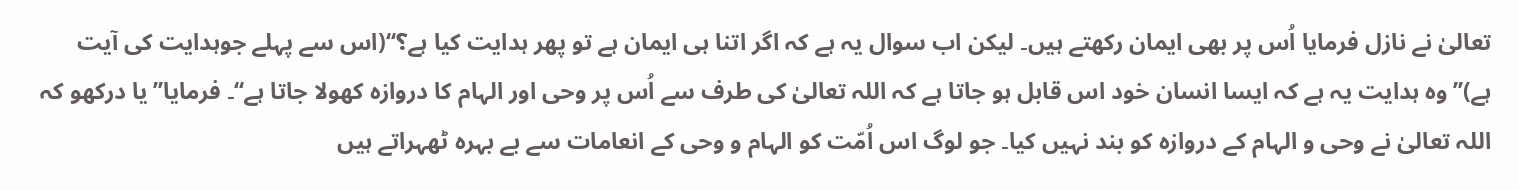تعالیٰ نے نازل فرمایا اُس پر بھی ایمان رکھتے ہیں۔ لیکن اب سوال یہ ہے کہ اگر اتنا ہی ایمان ہے تو پھر ہدایت کیا ہے؟‘‘(اس سے پہلے جوہدایت کی آیت ہے)’’ وہ ہدایت یہ ہے کہ ایسا انسان خود اس قابل ہو جاتا ہے کہ اللہ تعالیٰ کی طرف سے اُس پر وحی اور الہام کا دروازہ کھولا جاتا ہے‘‘۔ فرمایا’’ یا درکھو کہ اللہ تعالیٰ نے وحی و الہام کے دروازہ کو بند نہیں کیا۔ جو لوگ اس اُمّت کو الہام و وحی کے انعامات سے بے بہرہ ٹھہراتے ہیں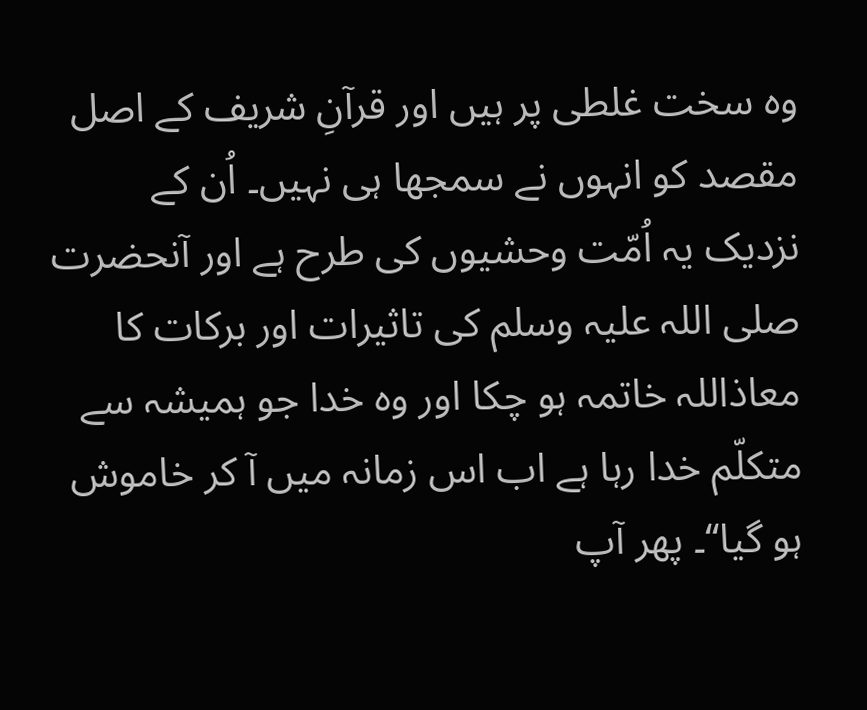وہ سخت غلطی پر ہیں اور قرآنِ شریف کے اصل مقصد کو انہوں نے سمجھا ہی نہیں۔ اُن کے نزدیک یہ اُمّت وحشیوں کی طرح ہے اور آنحضرت صلی اللہ علیہ وسلم کی تاثیرات اور برکات کا معاذاللہ خاتمہ ہو چکا اور وہ خدا جو ہمیشہ سے متکلّم خدا رہا ہے اب اس زمانہ میں آ کر خاموش ہو گیا‘‘۔ پھر آپ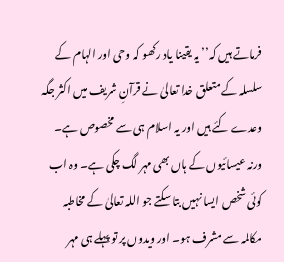فرماتے ہیں کہ’’ یہ یقینا یاد رکھو کہ وحی اور الہام کے سلسلہ کے متعلق خدا تعالیٰ نے قرآنِ شریف میں اکثر جگہ وعدے کئے ہیں اور یہ اسلام ہی سے مخصوص ہے۔ ورنہ عیسائیوں کے ہاں بھی مہر لگ چکی ہے۔ وہ اب کوئی شخص ایسا نہیں بتا سکتے جو اللہ تعالیٰ کے مخاطبہ مکالمہ سے مشرف ہو۔ اور ویدوں پر تو پہلے ہی مہر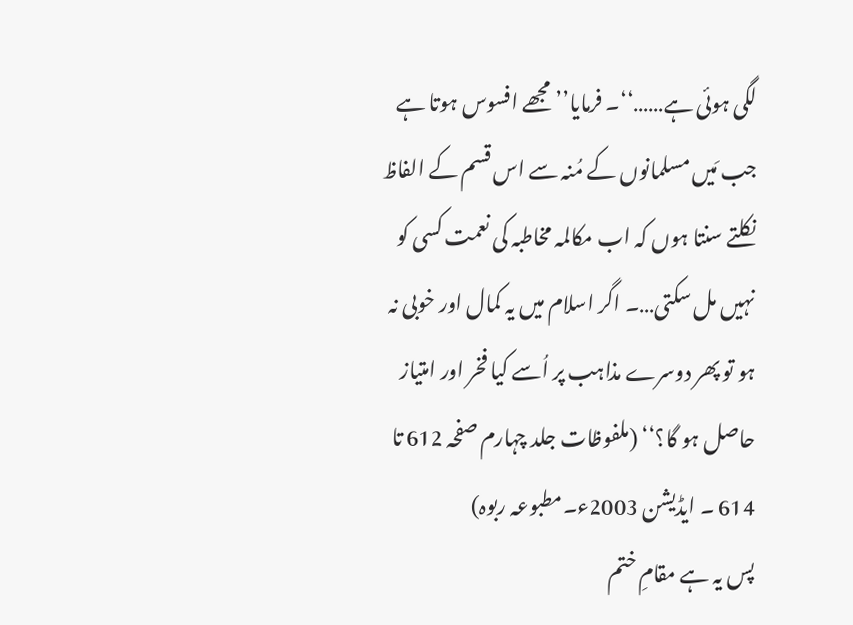لگی ہوئی ہے……‘‘۔ فرمایا’’ مجھے افسوس ہوتا ہے جب مَیں مسلمانوں کے مُنہ سے اس قسم کے الفاظ نکلتے سنتا ہوں کہ اب مکالمہ مخاطبہ کی نعمت کسی کو نہیں مل سکتی…۔ اگر اسلام میں یہ کمال اور خوبی نہ ہو تو پھر دوسرے مذاہب پر اُسے کیا فخر اور امتیاز حاصل ہو گا؟‘‘ (ملفوظات جلد چہارم صفحہ 612 تا 614 ۔ ایڈیشن 2003ء۔مطبوعہ ربوہ)
پس یہ ہے مقامِ ختم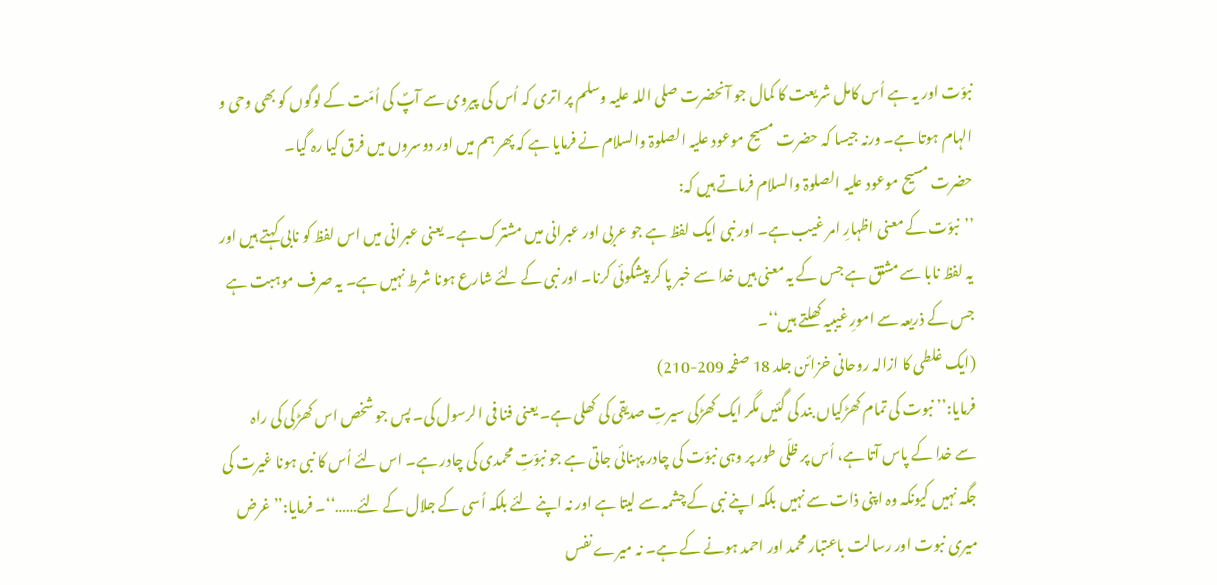نبوّت اور یہ ہے اُس کامل شریعت کا کمال جو آنحضرت صلی اللہ علیہ وسلم پر اتری کہ اُس کی پیروی سے آپؐ کی اُمّت کے لوگوں کو بھی وحی و الہام ہوتا ہے۔ ورنہ جیسا کہ حضرت مسیح موعود علیہ الصلوۃ والسلام نے فرمایا ہے کہ پھر ہم میں اور دوسروں میں فرق کیا رہ گیا۔
حضرت مسیح موعود علیہ الصلوۃ والسلام فرماتے ہیں کہ:
’’نبوّت کے معنی اظہارِ امر غیب ہے۔ اور نبی ایک لفظ ہے جو عربی اور عبرانی میں مشترک ہے۔ یعنی عبرانی میں اس لفظ کو نابی کہتے ہیں اور یہ لفظ نابا سے مشتق ہے جس کے یہ معنی ہیں خدا سے خبر پا کر پیشگوئی کرنا۔ اور نبی کے لئے شارع ہونا شرط نہیں ہے۔ یہ صرف موہبت ہے جس کے ذریعہ سے امورِ غیبیہ کھلتے ہیں‘‘۔
(ایک غلطی کا ازالہ روحانی خزائن جلد 18 صفحہ 209-210)
فرمایا:’’ نبوت کی تمام کھڑکیاں بند کی گئیں مگر ایک کھڑکی سیرتِ صدیقی کی کھلی ہے۔ یعنی فنا فی الرسول کی۔ پس جو شخص اس کھڑکی کی راہ سے خدا کے پاس آتا ہے، اُس پر ظلّی طور پر وہی نبوّت کی چادر پہنائی جاتی ہے جو نبوّتِ محمدی کی چادر ہے۔ اس لئے اُس کا نبی ہونا غیرت کی جگہ نہیں کیونکہ وہ اپنی ذات سے نہیں بلکہ اپنے نبی کے چشمہ سے لیتا ہے اور نہ اپنے لئے بلکہ اُسی کے جلال کے لئے……‘‘۔ فرمایا:’’ غرض میری نبوت اور رسالت باعتبار محمد اور احمد ہونے کے ہے۔ نہ میرے نفس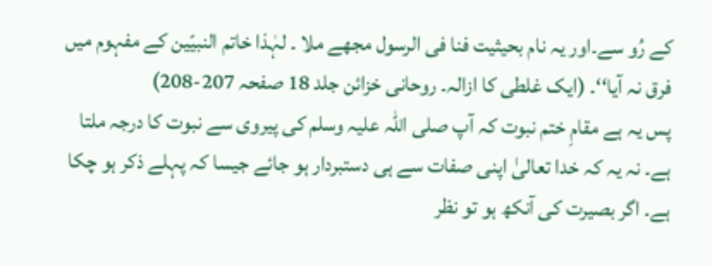کے رُو سے۔اور یہ نام بحیثیت فنا فی الرسول مجھے ملا ۔ لہٰذا خاتم النبیّین کے مفہوم میں فرق نہ آیا‘‘۔ (ایک غلطی کا ازالہ۔ روحانی خزائن جلد 18 صفحہ 207-208)
پس یہ ہے مقامِ ختم نبوت کہ آپ صلی اللہ علیہ وسلم کی پیروی سے نبوت کا درجہ ملتا ہے۔ نہ یہ کہ خدا تعالیٰ اپنی صفات سے ہی دستبردار ہو جائے جیسا کہ پہلے ذکر ہو چکا ہے۔ اگر بصیرت کی آنکھ ہو تو نظر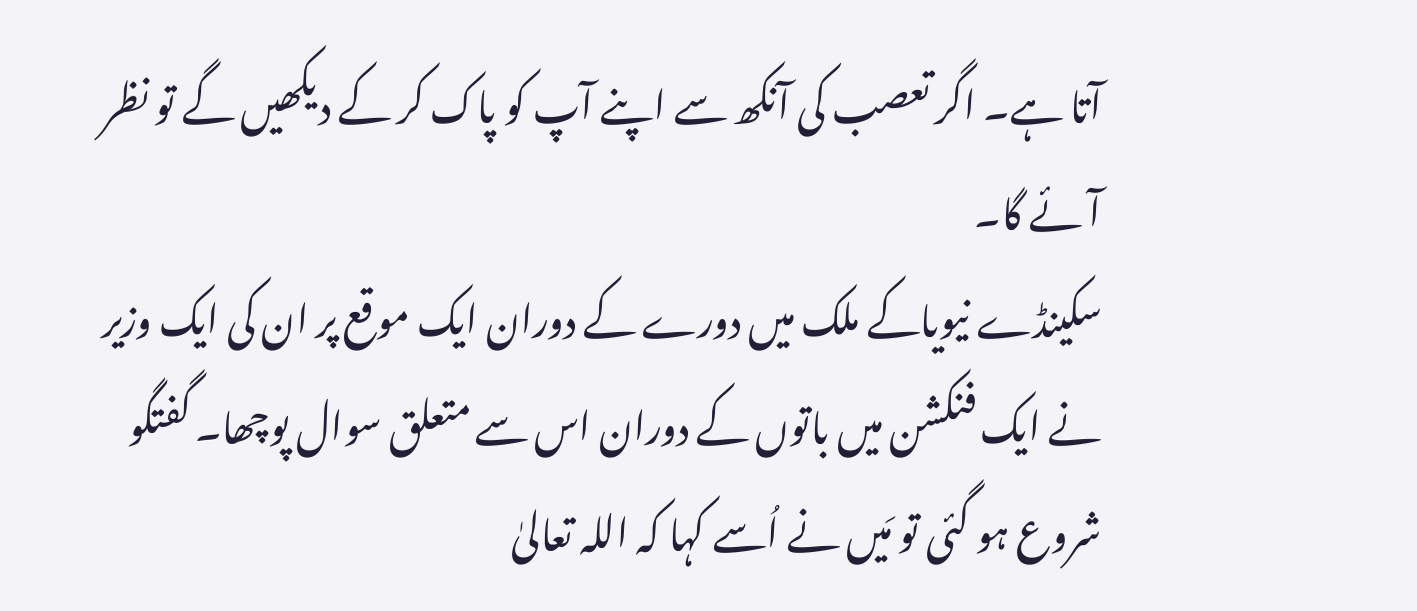آتا ہے۔ اگر تعصب کی آنکھ سے اپنے آپ کو پاک کر کے دیکھیں گے تو نظر آئے گا۔
سکینڈے نیویاکے ملک میں دورے کے دوران ایک موقع پر ان کی ایک وزیر نے ایک فنکشن میں باتوں کے دوران اس سے متعلق سوال پوچھا۔ گفتگو شروع ہو گئی تو مَیں نے اُسے کہا کہ اللہ تعالیٰ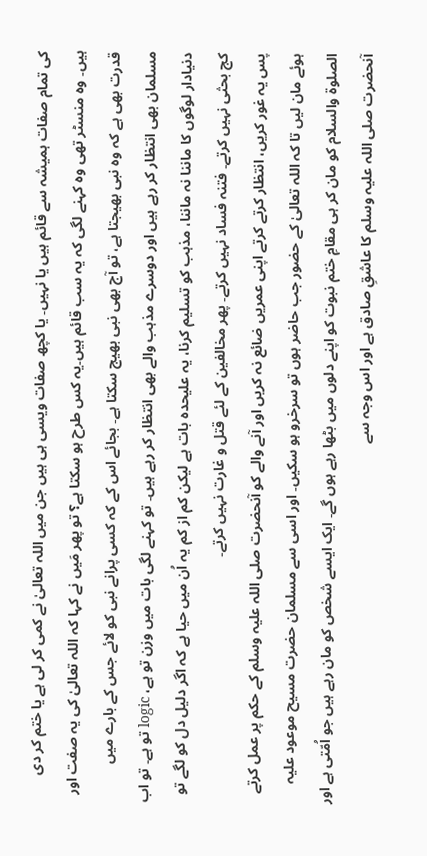کی تمام صفات ہمیشہ سے قائم ہیں یا نہیں۔ یا کچھ صفات ویسی ہی ہیں جن میں اللہ تعالیٰ نے کمی کر لی ہے یا ختم کر دی ہیں۔ وہ منسٹر تھی وہ کہنے لگی کہ یہ سب قائم ہیں۔یہ کس طرح ہو سکتا ہے؟ تو پھر مَیں نے کہا کہ اللہ تعالیٰ کی یہ صفت اور قدرت بھی ہے کہ وہ نبی بھیجتا ہے، تو آج بھی نبی بھیج سکتا ہے۔ بجائے اس کے کہ کسی پرانے نبی کو لائے جس کے بارے میں مسلمان بھی انتظار کر رہے ہیں اور دوسرے مذہب والے بھی انتظار کر رہے ہیں۔ تو کہنے لگی بات میں وزن تو ہے، logic تو ہے۔ تو اب دنیادار لوگوں کا ماننا نہ ماننا، مذہب کو تسلیم کرنا، یہ علیحدہ بات ہے لیکن کم از کم یہ اُن میں حیا ہے کہ اگر دلیل دل کو لگے تو کج بحثی نہیں کرتے۔ فتنہ فساد نہیں کرتے۔ پھر مخالفین کے لئے قتل و غارت نہیں کرتے۔
پس یہ غور کریں، انتظار کرتے کرتے اپنی عمریں ضائع نہ کریں اور آنے والے کو آنحضرت صلی اللہ علیہ وسلم کے حکم پر عمل کرتے ہوئے مان لیں تا کہ اللہ تعالیٰ کے حضور جب حاضر ہوں تو سرخرو ہو سکیں۔ اور اسی سے مسلمان حضرت مسیح موعود علیہ الصلوۃ والسلام کو مان کر ہی مقامِ ختم نبوت کو اپنے دلوں میں بٹھا رہے ہوں گے۔ ایک ایسے شخص کو مان رہے ہیں جو اُمّتی ہے اور آنحضرت صلی اللہ علیہ وسلم کا عاشقِ صادق ہے اور اس وجہ سے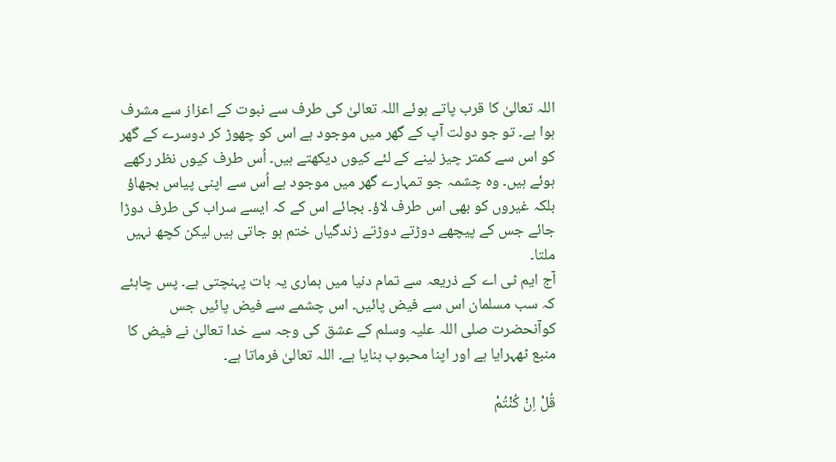اللہ تعالیٰ کا قرب پاتے ہوئے اللہ تعالیٰ کی طرف سے نبوت کے اعزاز سے مشرف ہوا ہے۔ تو جو دولت آپ کے گھر میں موجود ہے اس کو چھوڑ کر دوسرے کے گھر کو اس سے کمتر چیز لینے کے لئے کیوں دیکھتے ہیں۔ اُس طرف کیوں نظر رکھے ہوئے ہیں۔ وہ چشمہ جو تمہارے گھر میں موجود ہے اُس سے اپنی پیاس بجھاؤ بلکہ غیروں کو بھی اس طرف لاؤ۔ بجائے اس کے کہ ایسے سراب کی طرف دوڑا جائے جس کے پیچھے دوڑتے دوڑتے زندگیاں ختم ہو جاتی ہیں لیکن کچھ نہیں ملتا۔
آج ایم ٹی اے کے ذریعہ سے تمام دنیا میں ہماری یہ بات پہنچتی ہے۔ پس چاہئے کہ سب مسلمان اس سے فیض پائیں۔ اس چشمے سے فیض پائیں جس کوآنحضرت صلی اللہ علیہ وسلم کے عشق کی وجہ سے خدا تعالیٰ نے فیض کا منبع ٹھہرایا ہے اور اپنا محبوب بنایا ہے۔ اللہ تعالیٰ فرماتا ہے۔

قُلْ اِنْ کُنْتُمْ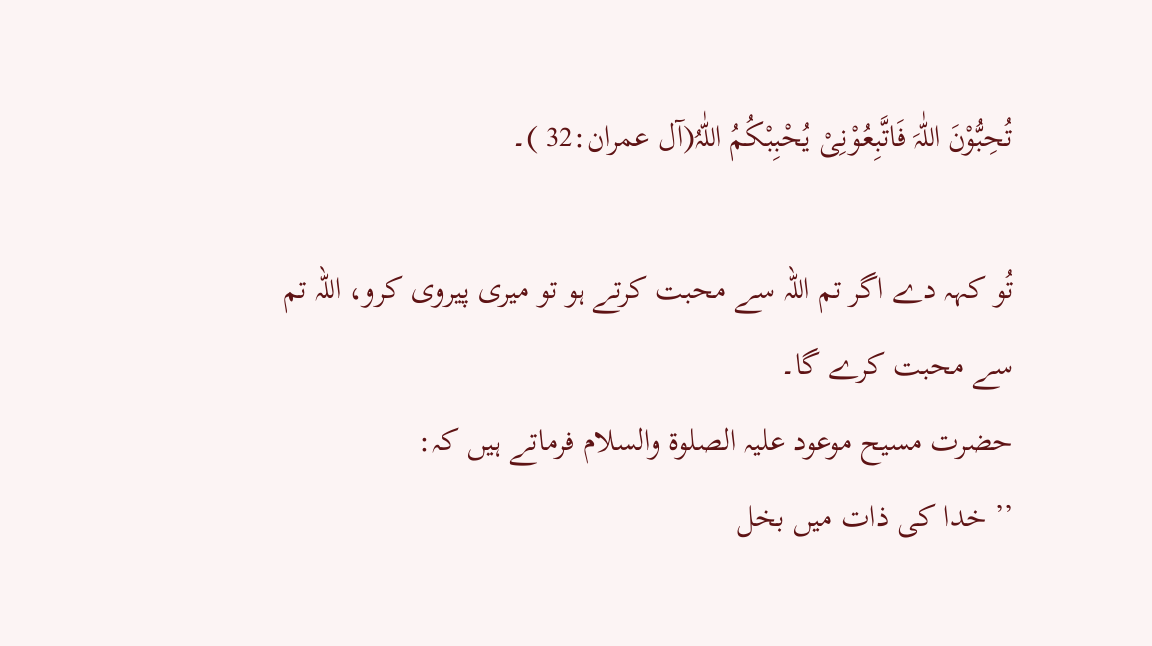تُحِبُّوْنَ اللّٰہَ فَاتَّبِعُوْنِیْ یُحْبِبْکُمُ اللّٰہُ(آل عمران:32 )۔

تُو کہہ دے اگر تم اللہ سے محبت کرتے ہو تو میری پیروی کرو، اللہ تم سے محبت کرے گا۔
حضرت مسیح موعود علیہ الصلوۃ والسلام فرماتے ہیں کہ:
’’ خدا کی ذات میں بخل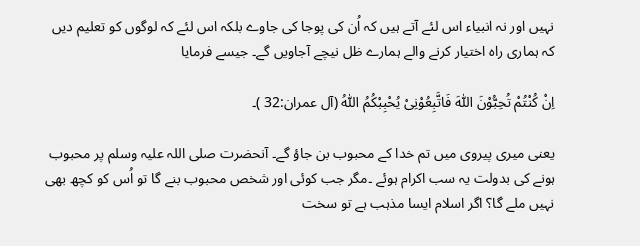نہیں اور نہ انبیاء اس لئے آتے ہیں کہ اُن کی پوجا کی جاوے بلکہ اس لئے کہ لوگوں کو تعلیم دیں کہ ہماری راہ اختیار کرنے والے ہمارے ظل نیچے آجاویں گے۔ جیسے فرمایا

اِنْ کُنْتُمْ تُحِبُّوْنَ اللّٰہَ فَاتَّبِعُوْنِیْ یُحْبِبْکُمُ اللّٰہُ (آل عمران:32 )۔

یعنی میری پیروی میں تم خدا کے محبوب بن جاؤ گے۔ آنحضرت صلی اللہ علیہ وسلم پر محبوب ہونے کی بدولت یہ سب اکرام ہوئے ۔مگر جب کوئی اور شخص محبوب بنے گا تو اُس کو کچھ بھی نہیں ملے گا؟ اگر اسلام ایسا مذہب ہے تو سخت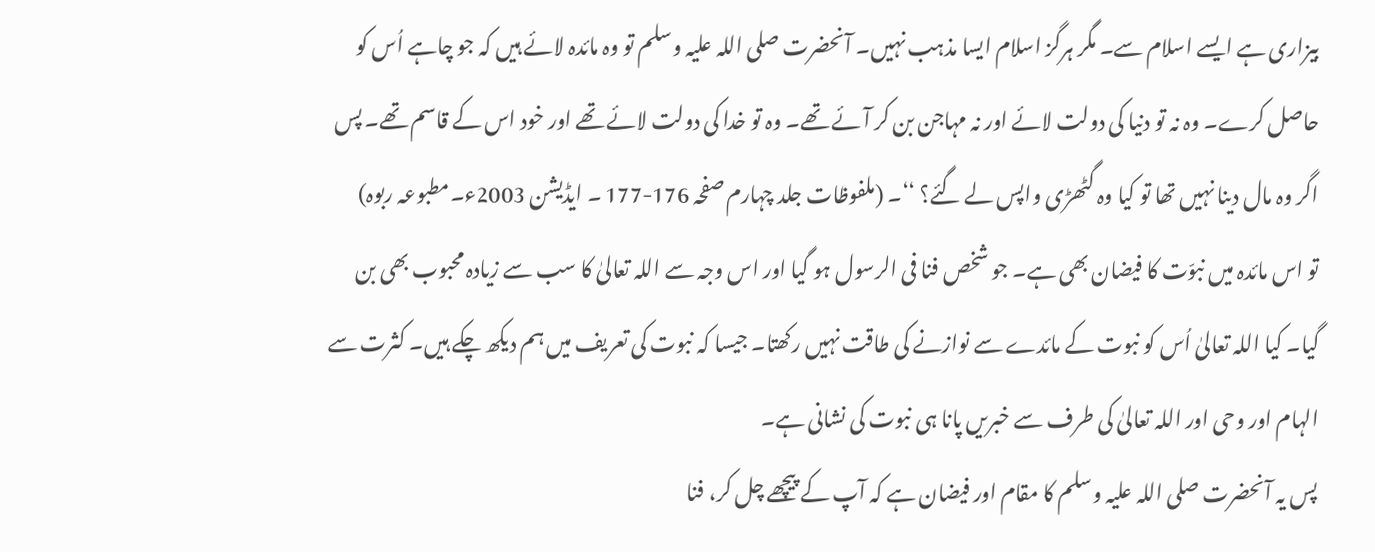بیزاری ہے ایسے اسلام سے۔ مگر ہرگز اسلام ایسا مذہب نہیں۔ آنحضرت صلی اللہ علیہ وسلم تو وہ مائدہ لائے ہیں کہ جو چاہے اُس کو حاصل کرے۔ وہ نہ تو دنیا کی دولت لائے اور نہ مہاجن بن کر آئے تھے۔ وہ تو خدا کی دولت لائے تھے اور خود اس کے قاسم تھے۔ پس اگر وہ مال دینا نہیں تھا تو کیا وہ گٹھڑی واپس لے گئے؟ ‘‘۔ (ملفوظات جلد چہارم صفحہ 176-177 ۔ ایڈیشن 2003ء۔مطبوعہ ربوہ)
تو اس مائدہ میں نبوّت کا فیضان بھی ہے۔ جو شخص فنا فی الرسول ہو گیا اور اس وجہ سے اللہ تعالیٰ کا سب سے زیادہ محبوب بھی بن گیا۔ کیا اللہ تعالیٰ اُس کو نبوت کے مائدے سے نوازنے کی طاقت نہیں رکھتا۔ جیسا کہ نبوت کی تعریف میں ہم دیکھ چکے ہیں۔ کثرت سے الہام اور وحی اور اللہ تعالیٰ کی طرف سے خبریں پانا ہی نبوت کی نشانی ہے۔
پس یہ آنحضرت صلی اللہ علیہ وسلم کا مقام اور فیضان ہے کہ آپ کے پیچھے چل کر، فنا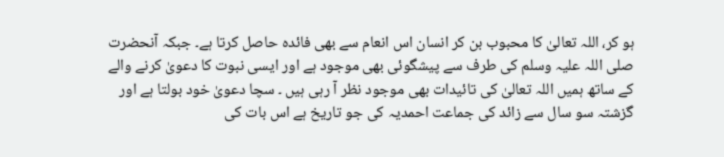ہو کر، اللہ تعالیٰ کا محبوب بن کر انسان اس انعام سے بھی فائدہ حاصل کرتا ہے۔ جبکہ آنحضرت صلی اللہ علیہ وسلم کی طرف سے پیشگوئی بھی موجود ہے اور ایسی نبوت کا دعویٰ کرنے والے کے ساتھ ہمیں اللہ تعالیٰ کی تائیدات بھی موجود نظر آ رہی ہیں ۔ سچا دعویٰ خود بولتا ہے اور گزشتہ سو سال سے زائد کی جماعت احمدیہ کی جو تاریخ ہے اس بات کی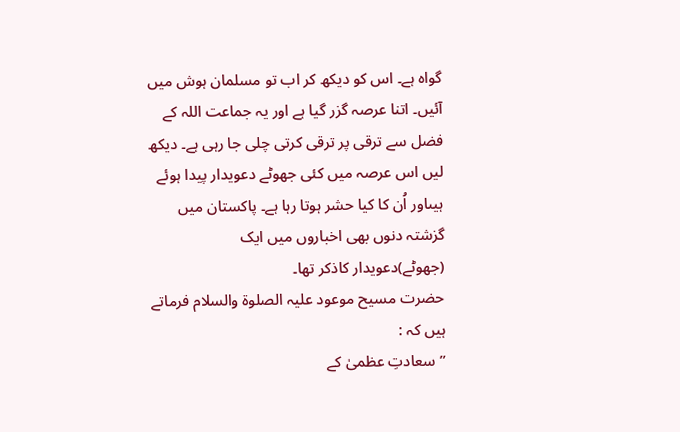گواہ ہے۔ اس کو دیکھ کر اب تو مسلمان ہوش میں آئیں۔ اتنا عرصہ گزر گیا ہے اور یہ جماعت اللہ کے فضل سے ترقی پر ترقی کرتی چلی جا رہی ہے۔ دیکھ لیں اس عرصہ میں کئی جھوٹے دعویدار پیدا ہوئے ہیںاور اُن کا کیا حشر ہوتا رہا ہے۔ پاکستان میں گزشتہ دنوں بھی اخباروں میں ایک (جھوٹے)دعویدار کاذکر تھا۔
حضرت مسیح موعود علیہ الصلوۃ والسلام فرماتے ہیں کہ :
’’سعادتِ عظمیٰ کے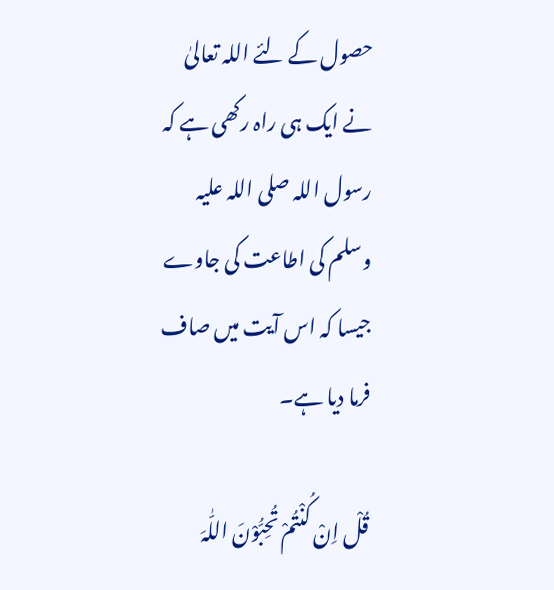حصول کے لئے اللہ تعالیٰ نے ایک ہی راہ رکھی ہے کہ رسول اللہ صلی اللہ علیہ وسلم کی اطاعت کی جاوے جیسا کہ اس آیت میں صاف فرما دیا ہے۔

قُلْ اِنْ کُنْتُمْ تُحِبُّوْنَ اللّٰہَ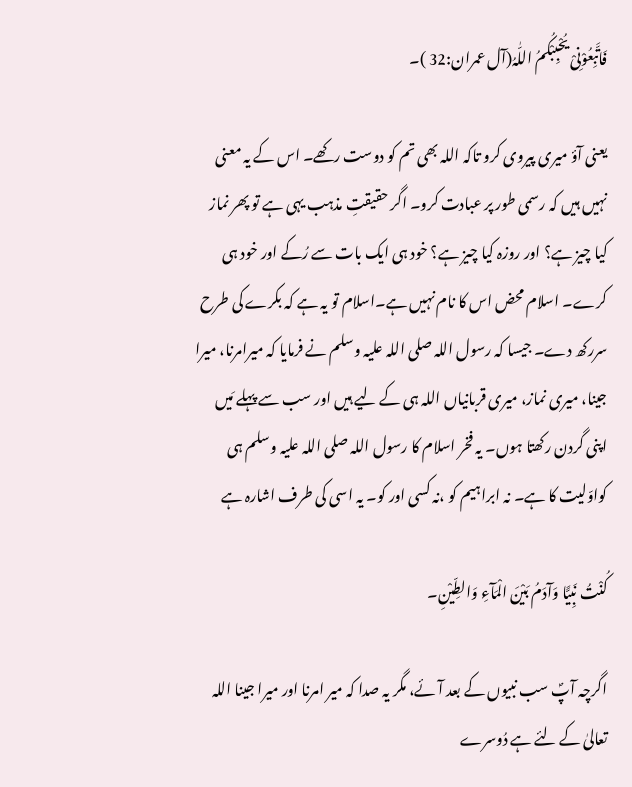فَاتَّبِعُوْنِیْ یُحْبِبْکُمُ اللّٰہُ(آل عمران:32 )۔

یعنی آؤ میری پیروی کرو تاکہ اللہ بھی تم کو دوست رکھے۔ اس کے یہ معنی نہیں ہیں کہ رسمی طور پر عبادت کرو۔ اگر حقیقتِ مذہب یہی ہے تو پھر نماز کیا چیز ہے؟ اور روزہ کیا چیز ہے؟ خود ہی ایک بات سے رُکے اور خود ہی کرے۔ اسلام محض اس کا نام نہیں ہے۔اسلام تو یہ ہے کہ بکرے کی طرح سررکھ دے۔ جیسا کہ رسول اللہ صلی اللہ علیہ وسلم نے فرمایا کہ میرامرنا، میرا جینا، میری نماز، میری قربانیاں اللہ ہی کے لیے ہیں اور سب سے پہلے مَیں اپنی گردن رکھتا ہوں۔ یہ فخر اسلام کا رسول اللہ صلی اللہ علیہ وسلم ہی کواوّلیت کا ہے۔ نہ ابراہیم کو ،نہ کسی اور کو۔ یہ اسی کی طرف اشارہ ہے

کُنْتُ نَبِیًّا وَآدَمُ بَیْنَ الْمَآءِ وَالطِّیْنِ۔

اگرچہ آپؐ سب نبیوں کے بعد آئے، مگر یہ صدا کہ میر امرنا اور میرا جینا اللہ تعالیٰ کے لئے ہے دُوسرے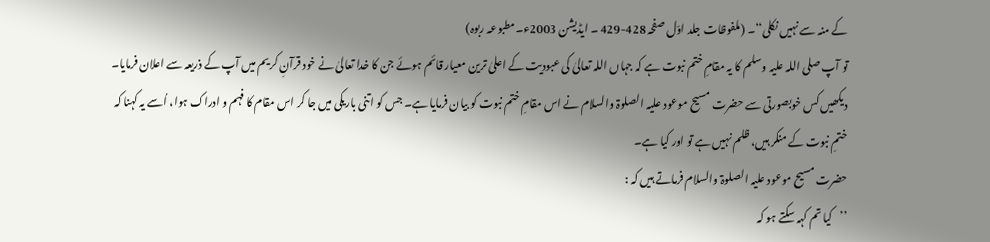کے منہ سے نہیں نکلی‘‘۔ (ملفوظات جلد اوّل صفحہ 428-429 ۔ ایڈیشن 2003ء۔مطبوعہ ربوہ)
تو آپ صلی اللہ علیہ وسلم کا یہ مقامِ ختم نبوت ہے کہ جہاں اللہ تعالیٰ کی عبودیت کے اعلیٰ ترین معیار قائم ہوئے جن کا خدا تعالیٰ نے خود قرآنِ کریم میں آپ کے ذریعہ سے اعلان فرمایا۔ دیکھیں کس خوبصورتی سے حضرت مسیح موعود علیہ الصلوۃ والسلام نے اس مقامِ ختم نبوت کو بیان فرمایا ہے۔ جس کو اتنی باریکی میں جا کر اس مقام کا فہم و ادراک ہوا، اُسے یہ کہنا کہ ختمِ نبوت کے منکر ہیں، ظلم نہیں ہے تو اور کیا ہے۔
حضرت مسیح موعود علیہ الصلوۃ والسلام فرماتے ہیں کہ :
’’کیا تم کہہ سکتے ہو کہ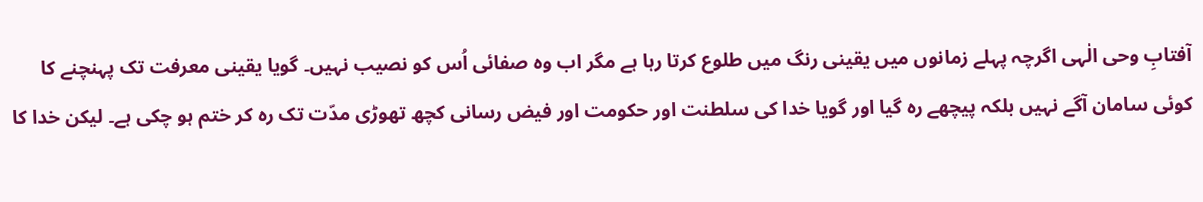آفتابِ وحی الٰہی اگرچہ پہلے زمانوں میں یقینی رنگ میں طلوع کرتا رہا ہے مگر اب وہ صفائی اُس کو نصیب نہیں۔ گویا یقینی معرفت تک پہنچنے کا کوئی سامان آگے نہیں بلکہ پیچھے رہ گیا اور گویا خدا کی سلطنت اور حکومت اور فیض رسانی کچھ تھوڑی مدّت تک رہ کر ختم ہو چکی ہے۔ لیکن خدا کا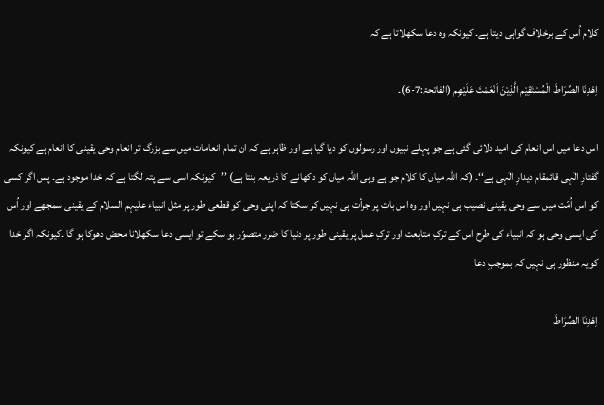کلام اُس کے برخلاف گواہی دیتا ہے۔ کیونکہ وہ دعا سکھلاتا ہے کہ

اِھْدِنَا الصِّرَاطَ الْمُسْتَقِیْم الَّذِیْنَ اَنْعَمْتَ عَلَیْھِم (الفاتحۃ:7-6)۔

اس دعا میں اس انعام کی امید دلائی گئی ہے جو پہلے نبیوں اور رسولوں کو دیا گیا ہے اور ظاہر ہے کہ ان تمام انعامات میں سے بزرگ تر انعام وحی یقینی کا انعام ہے کیونکہ گفتارِ الٰہی قائمقام دیدارِ الٰہی ہے‘‘۔ (کہ اللہ میاں کا کلام جو ہے وہی اللہ میاں کو دکھانے کا ذریعہ بنتا ہے) ’’کیونکہ اسی سے پتہ لگتا ہے کہ خدا موجود ہے۔ پس اگر کسی کو اس اُمّت میں سے وحی یقینی نصیب ہی نہیں اور وہ اس بات پر جرأت ہی نہیں کر سکتا کہ اپنی وحی کو قطعی طور پر مثل انبیاء علیہم السلام کے یقینی سمجھے اور اُس کی ایسی وحی ہو کہ انبیاء کی طرح اس کے ترکِ متابعت اور ترکِ عمل پر یقینی طور پر دنیا کا ضرر متصوّر ہو سکے تو ایسی دعا سکھلانا محض دھوکا ہو گا ۔کیونکہ اگر خدا کویہ منظور ہی نہیں کہ بموجبِ دعا

اِھْدِنَا الصِّرَاطَ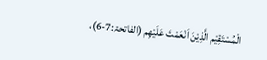الْمُسْتَقِیْم الَّذِیْنَ اَنْعَمْتَ عَلَیْھِم (الفاتحۃ:7-6)،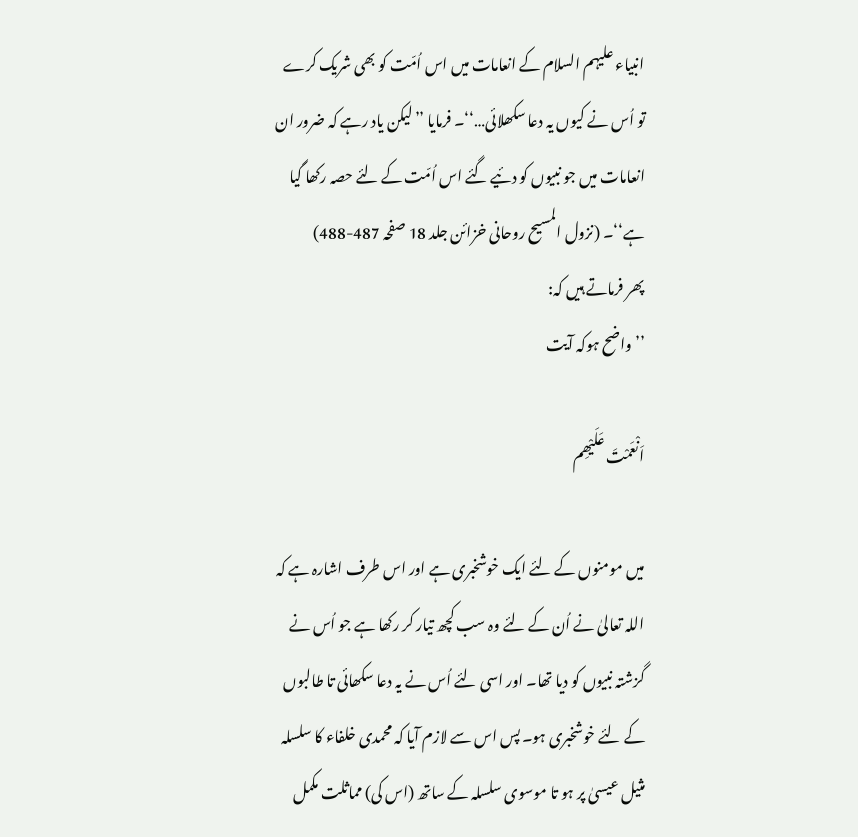انبیاء علیہم السلام کے انعامات میں اس اُمّت کو بھی شریک کرے تو اُس نے کیوں یہ دعا سکھلائی…‘‘۔ فرمایا ’’لیکن یاد رہے کہ ضرور ان انعامات میں جو نبیوں کو دئیے گئے اس اُمّت کے لئے حصہ رکھا گیا ہے‘‘۔ (نزول المسیح روحانی خزائن جلد 18 صفحہ 487-488)
پھر فرماتے ہیں کہ:
’’ واضح ہوکہ آیت

اَنْعَمْتَ عَلَیْھِم

میں مومنوں کے لئے ایک خوشخبری ہے اور اس طرف اشارہ ہے کہ اللہ تعالیٰ نے اُن کے لئے وہ سب کچھ تیار کر رکھا ہے جو اُس نے گزشتہ نبیوں کو دیا تھا۔ اور اسی لئے اُس نے یہ دعا سکھائی تا طالبوں کے لئے خوشخبری ہو۔ پس اس سے لازم آیا کہ محمدی خلفاء کا سلسلہ مثیل عیسیٰ پر ہو تا موسوی سلسلہ کے ساتھ (اس کی) مماثلت مکمل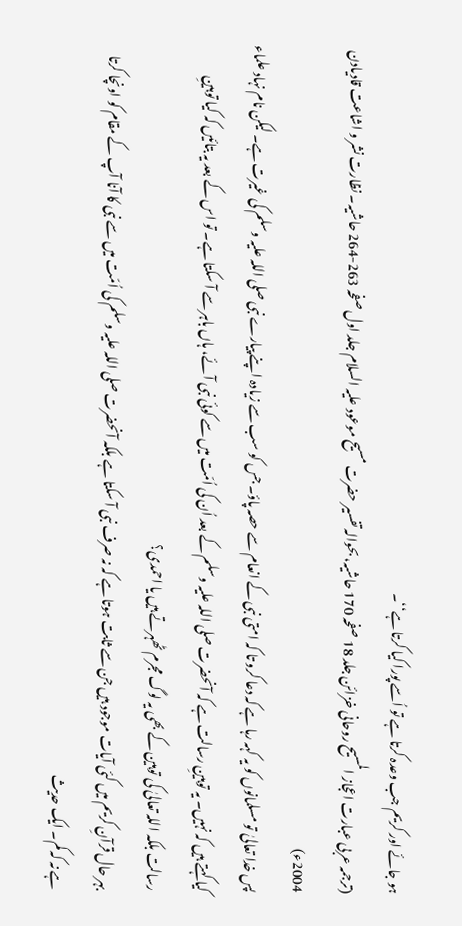ہو جائے اور کریم جب وعدہ کرتا ہے تو اُسے پورا کیا کرتا ہے‘‘۔
(ترجمہ عربی عبارت اعجاز المسیح روحانی خزائن جلد 18 صفحہ 170 حاشیہ، بحوالہ تفسیر حضرت مسیح موعود علیہ السلام جلد اول صفحہ 263-264 حاشیہ۔ نظارت نشر و اشاعت قادیادن 2004ء)
پس خدا تعالیٰ تو مسلمانوں کو یہ کہہ رہا ہے کہ دعا کرو تا کہ امتی نبی کے انعام سے حصہ پاؤ۔ جس کو سب سے زیادہ اپنے پیارے نبی صلی اللہ علیہ وسلم کی غیرت ہے۔ لیکن نام نہاد علماء کیا کہتے ہیں کہ نہیں۔ یہ توہینِ رسالت ہے کہ آنحضرت صلی اللہ علیہ وسلم کے بعد اُن کی اُمّت میں سے کوئی نبی آئے، ہاں باہر سے آ سکتا ہے۔ تو اس کے بعد یہ بتائیں کہ کیا توہینِ رسالت بلکہ اللہ تعالیٰ کی توہین کے بھی یہ لوگ مجرم ٹھہرتے ہیں یا احمدی؟
بہر حال قرآنِ کریم میں کئی آیات موجود ہیں جن سے ثابت ہوتا ہے کہ نہ صرف نبی آ سکتا ہے بلکہ آنحضرت صلی اللہ علیہ وسلم کی اُمّت میں سے نبی کا آنا آپ کے مقام کو اونچا کرتا ہے نہ کہ کم۔ ایک حدیث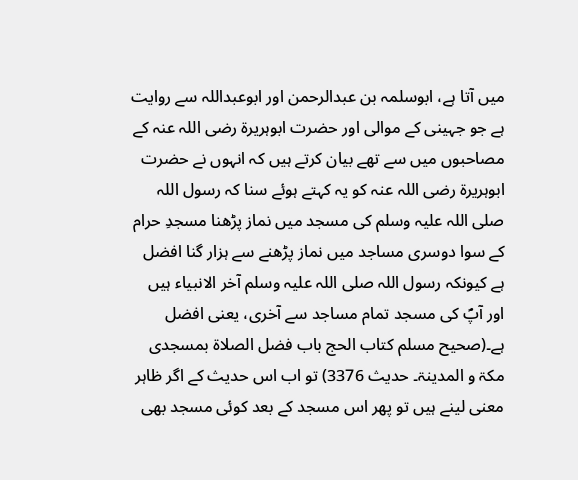میں آتا ہے، ابوسلمہ بن عبدالرحمن اور ابوعبداللہ سے روایت ہے جو جہینی کے موالی اور حضرت ابوہریرۃ رضی اللہ عنہ کے مصاحبوں میں سے تھے بیان کرتے ہیں کہ انہوں نے حضرت ابوہریرۃ رضی اللہ عنہ کو یہ کہتے ہوئے سنا کہ رسول اللہ صلی اللہ علیہ وسلم کی مسجد میں نماز پڑھنا مسجدِ حرام کے سوا دوسری مساجد میں نماز پڑھنے سے ہزار گنا افضل ہے کیونکہ رسول اللہ صلی اللہ علیہ وسلم آخر الانبیاء ہیں اور آپؐ کی مسجد تمام مساجد سے آخری، یعنی افضل ہے۔(صحیح مسلم کتاب الحج باب فضل الصلاۃ بمسجدی مکۃ و المدینۃ۔ حدیث 3376) تو اب اس حدیث کے اگر ظاہر معنی لینے ہیں تو پھر اس مسجد کے بعد کوئی مسجد بھی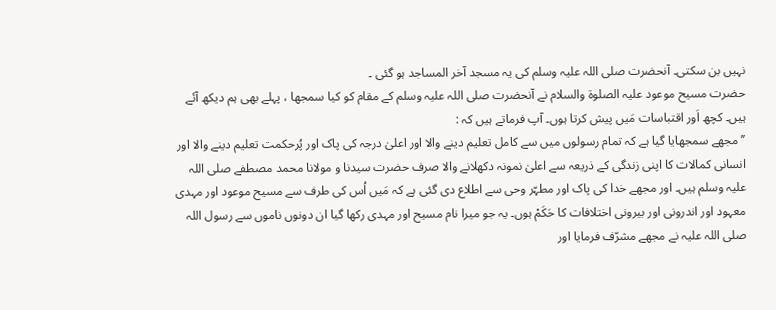نہیں بن سکتی۔ آنحضرت صلی اللہ علیہ وسلم کی یہ مسجد آخر المساجد ہو گئی ۔
حضرت مسیح موعود علیہ الصلوۃ والسلام نے آنحضرت صلی اللہ علیہ وسلم کے مقام کو کیا سمجھا ، پہلے بھی ہم دیکھ آئے ہیں۔ کچھ اَور اقتباسات مَیں پیش کرتا ہوں۔ آپ فرماتے ہیں کہ :
’’مجھے سمجھایا گیا ہے کہ تمام رسولوں میں سے کامل تعلیم دینے والا اور اعلیٰ درجہ کی پاک اور پُرحکمت تعلیم دینے والا اور انسانی کمالات کا اپنی زندگی کے ذریعہ سے اعلیٰ نمونہ دکھلانے والا صرف حضرت سیدنا و مولانا محمد مصطفے صلی اللہ علیہ وسلم ہیں۔ اور مجھے خدا کی پاک اور مطہّر وحی سے اطلاع دی گئی ہے کہ مَیں اُس کی طرف سے مسیح موعود اور مہدی معہود اور اندرونی اور بیرونی اختلافات کا حَکَمْ ہوں۔ یہ جو میرا نام مسیح اور مہدی رکھا گیا ان دونوں ناموں سے رسول اللہ صلی اللہ علیہ نے مجھے مشرّف فرمایا اور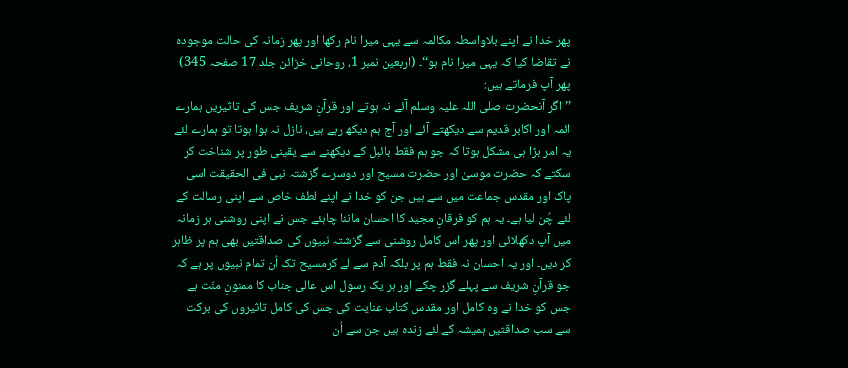پھر خدا نے اپنے بلاواسطہ مکالمہ سے یہی میرا نام رکھا اور پھر زمانہ کی حالت موجودہ نے تقاضا کیا کہ یہی میرا نام ہو‘‘۔ (اربعین نمبر 1، روحانی خزائن جلد 17 صفحہ 345)
پھر آپ فرماتے ہیں:
’’ اگر آنحضرت صلی اللہ علیہ وسلم آئے نہ ہوتے اور قرآنِ شریف جس کی تاثیریں ہمارے ائمہ اور اکابر قدیم سے دیکھتے آئے اور آج ہم دیکھ رہے ہیں، نازل نہ ہوا ہوتا تو ہمارے لئے یہ امر بڑا ہی مشکل ہوتا کہ جو ہم فقط بائبل کے دیکھنے سے یقینی طور پر شناخت کر سکتے کہ حضرت موسیٰ اور حضرت مسیح اور دوسرے گزشتہ نبی فی الحقیقت اسی پاک اور مقدس جماعت میں سے ہیں جن کو خدا نے اپنے لطف خاص سے اپنی رسالت کے لئے چُن لیا ہے۔ یہ ہم کو فرقانِ مجید کا احسان ماننا چاہئے جس نے اپنی روشنی ہر زمانہ میں آپ دکھلائی اور پھر اس کامل روشنی سے گزشتہ نبیوں کی صداقتیں بھی ہم پر ظاہر کر دیں۔ اور یہ احسان نہ فقط ہم پر بلکہ آدم سے لے کرمسیح تک اُن تمام نبیوں پر ہے کہ جو قرآنِ شریف سے پہلے گزر چکے اور ہر یک رسول اس عالی جناب کا ممنونِ منّت ہے جس کو خدا نے وہ کامل اور مقدس کتاب عنایت کی جس کی کامل تاثیروں کی برکت سے سب صداقتیں ہمیشہ کے لئے زندہ ہیں جن سے اُن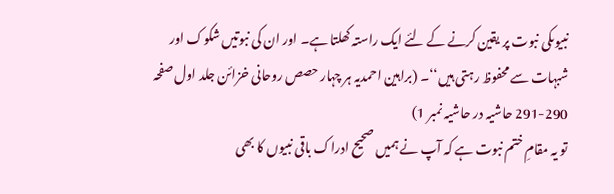نبیوںکی نبوت پر یقین کرنے کے لئے ایک راستہ کھلتا ہے۔ اور ان کی نبوتیں شکوک اور شبہات سے محفوظ رہتی ہیں‘‘۔ (براہین احمدیہ ہر چہار حصص روحانی خزائن جلد اول صفحہ 290-291 حاشیہ در حاشیہ نمبر 1)
تو یہ مقامِ ختم نبوت ہے کہ آپ نے ہمیں صحیح ادراک باقی نبیوں کا بھی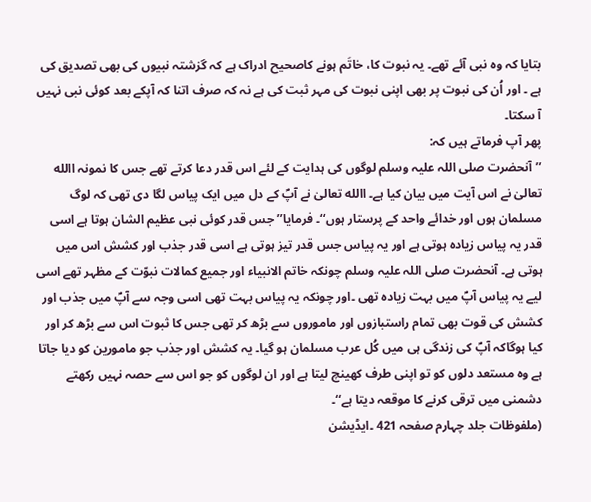بتایا کہ وہ نبی آئے تھے۔ یہ نبوت کا، خاتَم ہونے کاصحیح ادراک ہے کہ گزشتہ نبیوں کی بھی تصدیق کی ہے ۔ اور اُن کی نبوت پر بھی اپنی نبوت کی مہر ثبت کی ہے نہ کہ صرف اتنا کہ آپکے بعد کوئی نبی نہیں آ سکتا۔
پھر آپ فرماتے ہیں کہ:
’’آنحضرت صلی اللہ علیہ وسلم لوگوں کی ہدایت کے لئے اس قدر دعا کرتے تھے جس کا نمونہ االله تعالیٰ نے اس آیت میں بیان کیا ہے۔ االله تعالیٰ نے آپؐ کے دل میں ایک پیاس لگا دی تھی کہ لوگ مسلمان ہوں اور خدائے واحد کے پرستار ہوں‘‘۔ فرمایا’’ جس قدر کوئی نبی عظیم الشان ہوتا ہے اسی قدر یہ پیاس زیادہ ہوتی ہے اور یہ پیاس جس قدر تیز ہوتی ہے اسی قدر جذب اور کشش اس میں ہوتی ہے۔ آنحضرت صلی اللہ علیہ وسلم چونکہ خاتم الانبیاء اور جمیع کمالات نبوّت کے مظہر تھے اسی لیے یہ پیاس آپؐ میں بہت زیادہ تھی ۔اور چونکہ یہ پیاس بہت تھی اسی وجہ سے آپؐ میں جذب اور کشش کی قوت بھی تمام راستبازوں اور ماموروں سے بڑھ کر تھی جس کا ثبوت اس سے بڑھ کر اور کیا ہوگاکہ آپؐ کی زندگی ہی میں کُل عرب مسلمان ہو گیا۔ یہ کشش اور جذب جو مامورین کو دیا جاتا ہے وہ مستعد دلوں کو تو اپنی طرف کھینچ لیتا ہے اور ان لوگوں کو جو اس سے حصہ نہیں رکھتے دشمنی میں ترقی کرنے کا موقعہ دیتا ہے‘‘۔
(ملفوظات جلد چہارم صفحہ 421 ۔ایڈیشن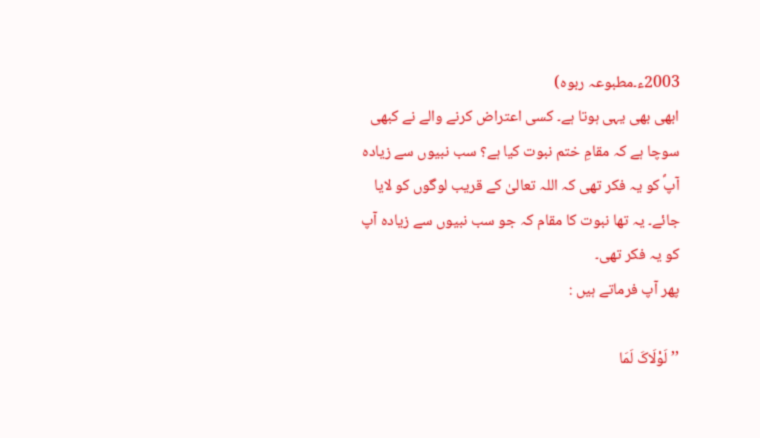2003ء۔مطبوعہ ربوہ)
ابھی بھی یہی ہوتا ہے۔ کسی اعتراض کرنے والے نے کبھی سوچا ہے کہ مقامِ ختم نبوت کیا ہے؟ سب نبیوں سے زیادہ آپؐ کو یہ فکر تھی کہ اللہ تعالیٰ کے قریب لوگوں کو لایا جائے۔ یہ تھا نبوت کا مقام کہ جو سب نبیوں سے زیادہ آپ کو یہ فکر تھی۔
پھر آپ فرماتے ہیں :

’’لَوْلَاکَ لَمَا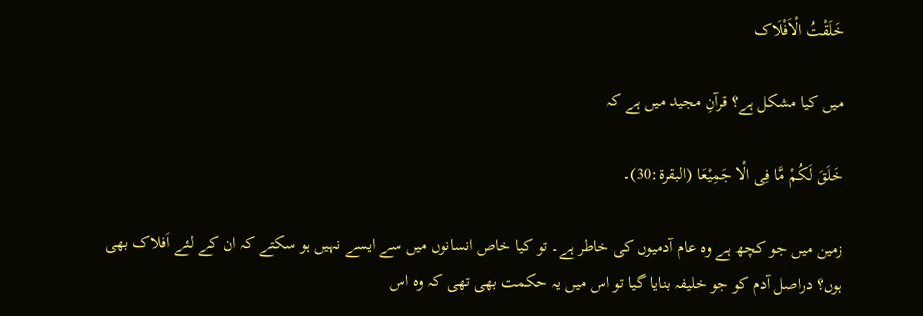خَلَقْتُ الْاَفْلَاک

میں کیا مشکل ہے؟ قرآنِ مجید میں ہے کہ

خَلَقَ لَکُمْ مَّا فِی الْا جَمِیْعَا (البقرۃ:30)۔

زمین میں جو کچھ ہے وہ عام آدمیوں کی خاطر ہے۔ تو کیا خاص انسانوں میں سے ایسے نہیں ہو سکتے کہ ان کے لئے اَفلاک بھی ہوں؟ دراصل آدم کو جو خلیفہ بنایا گیا تو اس میں یہ حکمت بھی تھی کہ وہ اس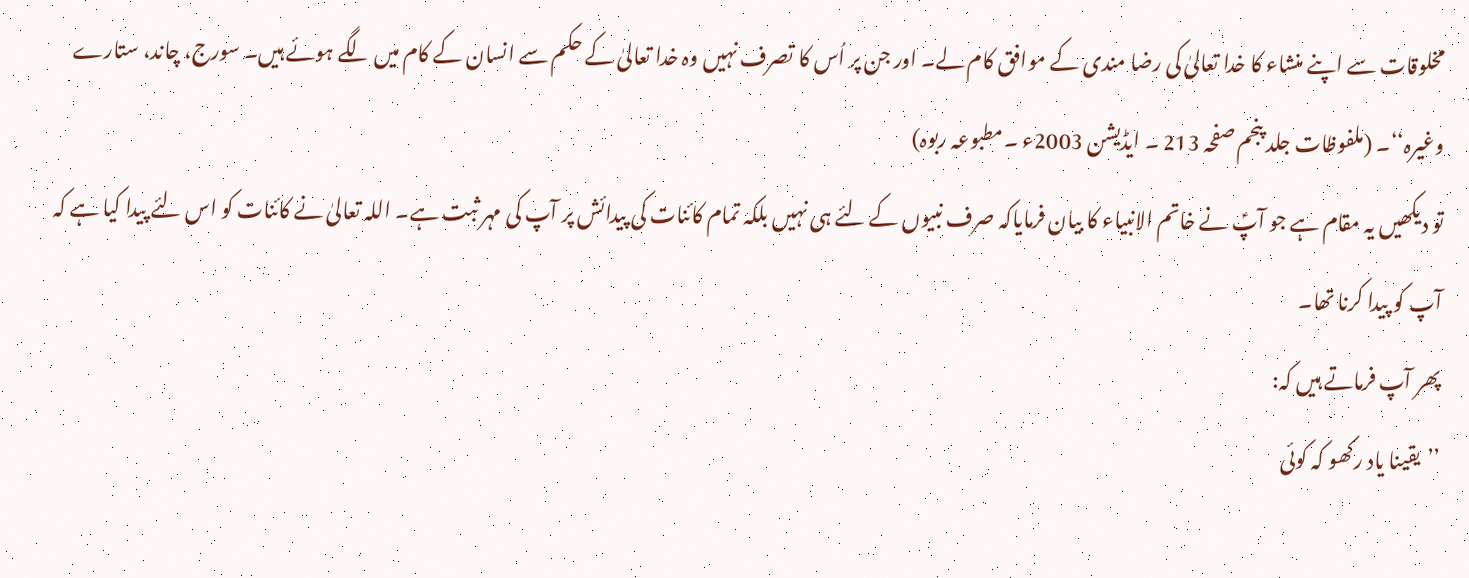مخلوقات سے اپنے منشاء کا خدا تعالیٰ کی رضا مندی کے موافق کام لے۔ اور جن پر اُس کا تصرف نہیں وہ خدا تعالیٰ کے حکم سے انسان کے کام میں لگے ہوئے ہیں۔ سورج، چاند، ستارے وغیرہ‘‘۔ (ملفوظات جلد پنجم صفحہ 213 ۔ ایڈیشن 2003ء ۔مطبوعہ ربوہ)
تو دیکھیں یہ مقام ہے جو آپؑ نے خاتم الانبیاء کا بیان فرمایاکہ صرف نبیوں کے لئے ہی نہیں بلکہ تمام کائنات کی پیدائش پر آپ کی مہر ثبت ہے۔ اللہ تعالیٰ نے کائنات کو اس لئے پیدا کیا ہے کہ آپ کو پیدا کرنا تھا۔
پھر آپ فرماتے ہیں کہ:
’’یقینا یاد رکھو کہ کوئی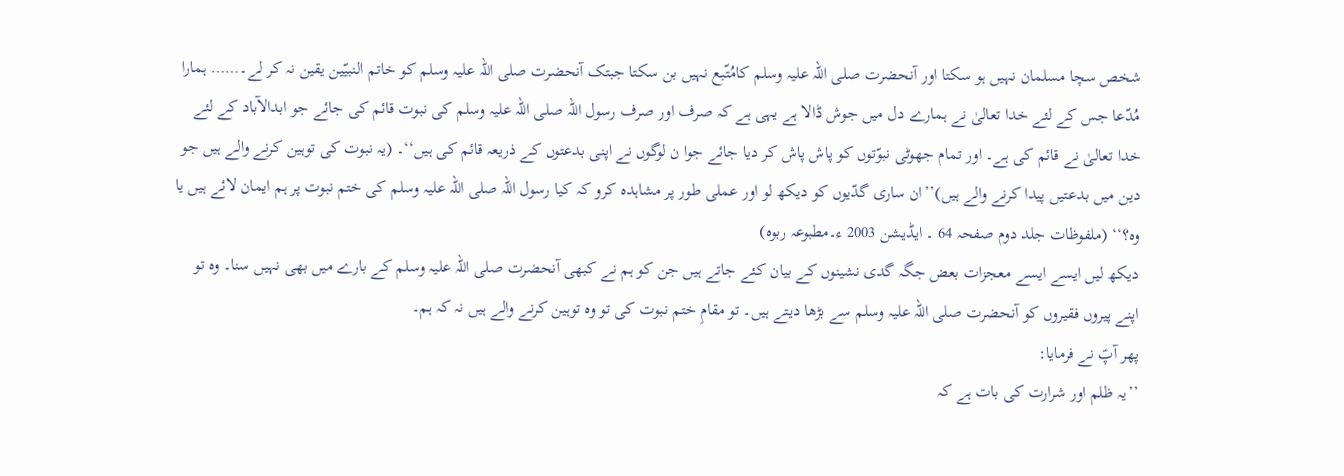شخص سچا مسلمان نہیں ہو سکتا اور آنحضرت صلی اللہ علیہ وسلم کامُتّبع نہیں بن سکتا جبتک آنحضرت صلی اللہ علیہ وسلم کو خاتم النبیّین یقین نہ کر لے۔…… ہمارا مُدّعا جس کے لئے خدا تعالیٰ نے ہمارے دل میں جوش ڈالا ہے یہی ہے کہ صرف اور صرف رسول اللہ صلی اللہ علیہ وسلم کی نبوت قائم کی جائے جو ابدالآباد کے لئے خدا تعالیٰ نے قائم کی ہے۔ اور تمام جھوٹی نبوّتوں کو پاش پاش کر دیا جائے جوا ن لوگوں نے اپنی بدعتوں کے ذریعہ قائم کی ہیں‘‘۔ (یہ نبوت کی توہین کرنے والے ہیں جو دین میں بدعتیں پیدا کرنے والے ہیں)’’ان ساری گدّیوں کو دیکھ لو اور عملی طور پر مشاہدہ کرو کہ کیا رسول اللہ صلی اللہ علیہ وسلم کی ختم نبوت پر ہم ایمان لائے ہیں یا وہ؟‘‘ (ملفوظات جلد دوم صفحہ 64 ۔ ایڈیشن 2003 ء۔مطبوعہ ربوہ)
دیکھ لیں ایسے ایسے معجزات بعض جگہ گدی نشینوں کے بیان کئے جاتے ہیں جن کو ہم نے کبھی آنحضرت صلی اللہ علیہ وسلم کے بارے میں بھی نہیں سنا۔ وہ تو اپنے پیروں فقیروں کو آنحضرت صلی اللہ علیہ وسلم سے بڑھا دیتے ہیں۔ تو مقامِ ختم نبوت کی تو وہ توہین کرنے والے ہیں نہ کہ ہم۔
پھر آپؑ نے فرمایا:
’’یہ ظلم اور شرارت کی بات ہے کہ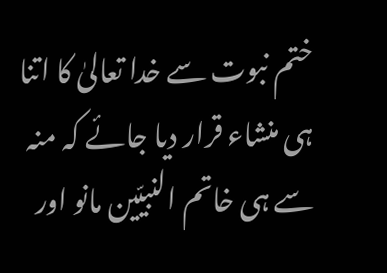ختم نبوت سے خدا تعالیٰ کا اتنا ہی منشاء قرار دیا جائے کہ منہ سے ہی خاتم النبیّین مانو اور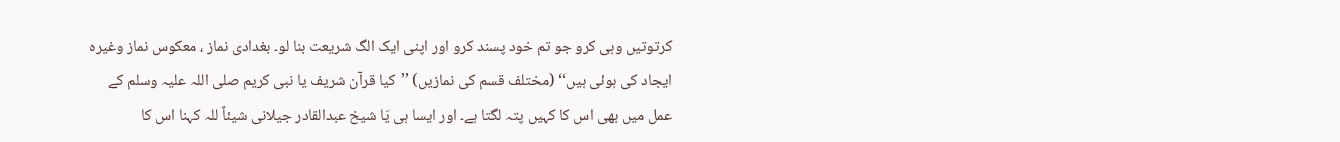کرتوتیں وہی کرو جو تم خود پسند کرو اور اپنی ایک الگ شریعت بنا لو۔ بغدادی نماز ، معکوس نماز وغیرہ ایجاد کی ہوئی ہیں‘‘ (مختلف قسم کی نمازیں) ’’کیا قرآن شریف یا نبی کریم صلی اللہ علیہ وسلم کے عمل میں بھی اس کا کہیں پتہ لگتا ہے۔ اور ایسا ہی یَا شیخ عبدالقادر جیلانی شیئاً للہ کہنا اس کا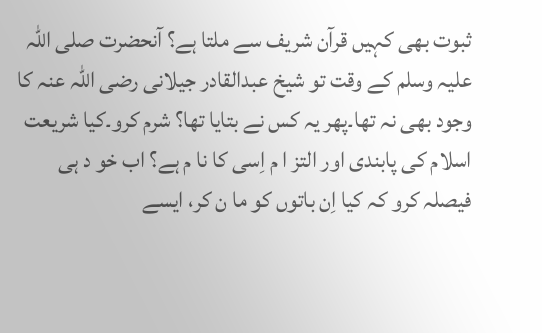ثبوت بھی کہیں قرآن شریف سے ملتا ہے؟ آنحضرت صلی اللہ علیہ وسلم کے وقت تو شیخ عبدالقادر جیلانی رضی اللہ عنہ کا وجود بھی نہ تھا۔پھر یہ کس نے بتایا تھا؟ شرم کرو۔کیا شریعت اسلام کی پابندی اور التز ا م اِسی کا نا م ہے؟ اب خو د ہی فیصلہ کرو کہ کیا اِن باتوں کو ما ن کر، ایسے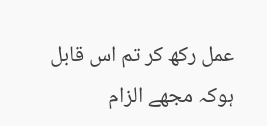عمل رکھ کر تم اس قابل ہوکہ مجھے الزام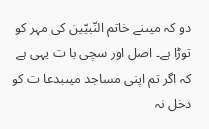دو کہ میںنے خاتم النّبیّین کی مہر کو توڑا ہے۔ اصل اور سچی با ت یہی ہے کہ اگر تم اپنی مساجد میںبدعا ت کو دخل نہ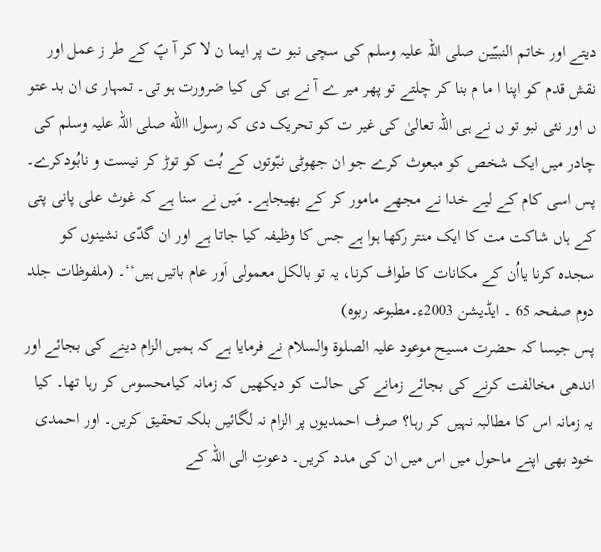دیتے اور خاتم النبیّین صلی اللہ علیہ وسلم کی سچی نبو ت پر ایما ن لا کر آ پؐ کے طر ز عمل اور نقش قدم کو اپنا ا ما م بنا کر چلتے تو پھر میر ے آ نے ہی کی کیا ضرورت ہو تی۔ تمہار ی ان بد عتو ں اور نئی نبو تو ں نے ہی اللہ تعالیٰ کی غیر ت کو تحریک دی کہ رسول االله صلی اللہ علیہ وسلم کی چادر میں ایک شخص کو مبعوث کرے جو ان جھوٹی نبّوتوں کے بُت کو توڑ کر نیست و نابُودکرے۔ پس اسی کام کے لیے خدا نے مجھے مامور کر کے بھیجاہے۔ مَیں نے سنا ہے کہ غوث علی پانی پتی کے ہاں شاکت مت کا ایک منتر رکھا ہوا ہے جس کا وظیفہ کیا جاتا ہے اور ان گدّی نشینوں کو سجدہ کرنا یااُن کے مکانات کا طواف کرنا، یہ تو بالکل معمولی اَور عام باتیں ہیں‘‘۔ (ملفوظات جلد دوم صفحہ 65 ۔ ایڈیشن 2003ء۔مطبوعہ ربوہ)
پس جیسا کہ حضرت مسیح موعود علیہ الصلوۃ والسلام نے فرمایا ہے کہ ہمیں الزام دینے کی بجائے اور اندھی مخالفت کرنے کی بجائے زمانے کی حالت کو دیکھیں کہ زمانہ کیامحسوس کر رہا تھا۔ کیا یہ زمانہ اس کا مطالبہ نہیں کر رہا؟ صرف احمدیوں پر الزام نہ لگائیں بلکہ تحقیق کریں۔ اور احمدی خود بھی اپنے ماحول میں اس میں ان کی مدد کریں۔ دعوتِ الی اللہ کے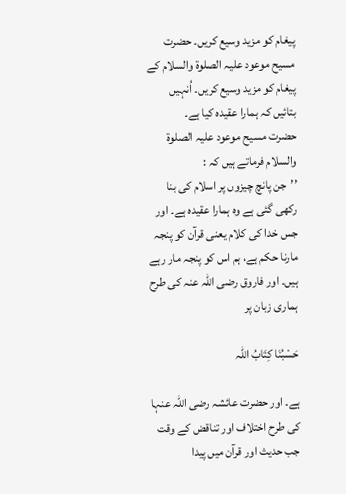پیغام کو مزید وسیع کریں۔ حضرت مسیح موعود علیہ الصلوۃ والسلام کے پیغام کو مزید وسیع کریں۔ اُنہیں بتائیں کہ ہمارا عقیدہ کیا ہے۔
حضرت مسیح موعود علیہ الصلوۃ والسلام فرماتے ہیں کہ :
’’جن پانچ چیزوں پر اسلام کی بنا رکھی گئی ہے وہ ہمارا عقیدہ ہے۔ اور جس خدا کی کلام یعنی قرآن کو پنجہ مارنا حکم ہے، ہم اس کو پنجہ مار رہے ہیں۔ اور فاروق رضی اللہ عنہ کی طرح ہماری زبان پر

حَسْبُنَا کِتَابُ اللّٰہ

ہے۔ اور حضرت عائشہ رضی اللہ عنہا کی طرح اختلاف اور تناقض کے وقت جب حدیث اور قرآن میں پیدا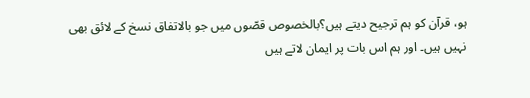ہو، قرآن کو ہم ترجیح دیتے ہیں؟بالخصوص قصّوں میں جو بالاتفاق نسخ کے لائق بھی نہیں ہیں۔ اور ہم اس بات پر ایمان لاتے ہیں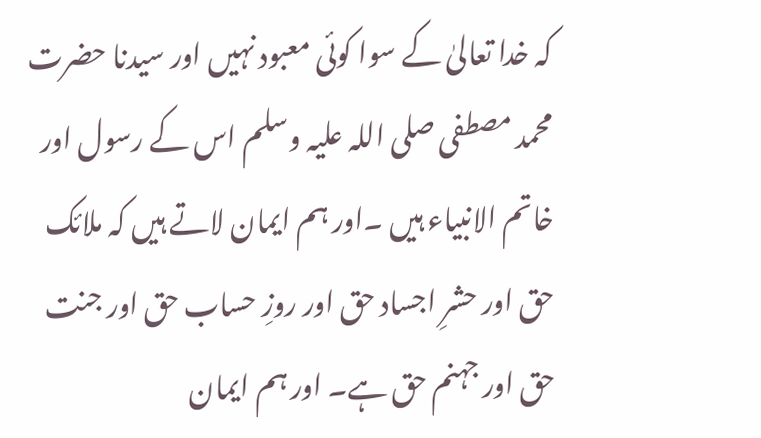کہ خدا تعالیٰ کے سوا کوئی معبود نہیں اور سیدنا حضرت محمد مصطفی صلی اللہ علیہ وسلم اس کے رسول اور خاتم الانبیاء ہیں ۔اور ہم ایمان لاتے ہیں کہ ملائک حق اور حشرِ اجساد حق اور روزِ حساب حق اور جنت حق اور جہنم حق ہے۔ اور ہم ایمان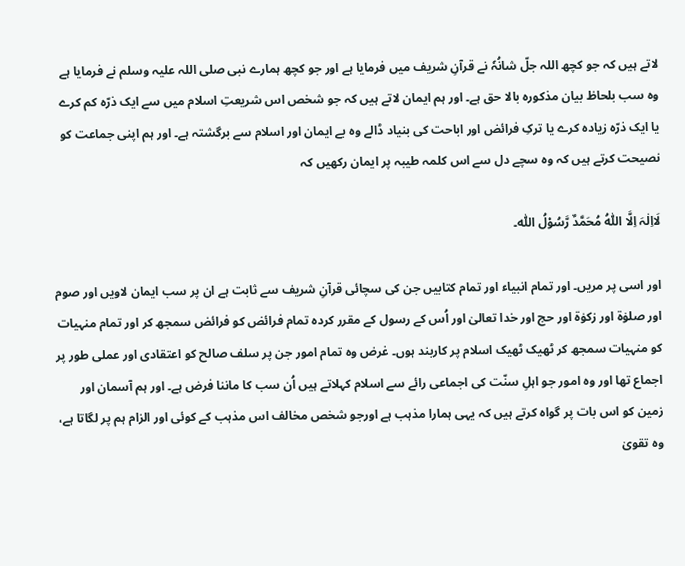لاتے ہیں کہ جو کچھ اللہ جلّ شانُہٗ نے قرآنِ شریف میں فرمایا ہے اور جو کچھ ہمارے نبی صلی اللہ علیہ وسلم نے فرمایا ہے وہ سب بلحاظ بیان مذکورہ بالا حق ہے۔ اور ہم ایمان لاتے ہیں کہ جو شخص اس شریعتِ اسلام میں سے ایک ذرّہ کم کرے یا ایک ذرّہ زیادہ کرے یا ترکِ فرائض اور اباحت کی بنیاد ڈالے وہ بے ایمان اور اسلام سے برگشتہ ہے۔ اور ہم اپنی جماعت کو نصیحت کرتے ہیں کہ وہ سچے دل سے اس کلمہ طیبہ پر ایمان رکھیں کہ

لَااِلٰہَ اِلَّا اللّٰہُ مُحَمَّدٌ رَّسُوْلُ اللّٰہ۔

اور اسی پر مریں۔ اور تمام انبیاء اور تمام کتابیں جن کی سچائی قرآنِ شریف سے ثابت ہے ان پر سب ایمان لاویں اور صوم اور صلوٰۃ اور زکوٰۃ اور حج اور خدا تعالیٰ اور اُس کے رسول کے مقرر کردہ تمام فرائض کو فرائض سمجھ کر اور تمام منہیات کو منہیات سمجھ کر ٹھیک ٹھیک اسلام پر کاربند ہوں۔ غرض وہ تمام امور جن پر سلف صالح کو اعتقادی اور عملی طور پر اجماع تھا اور وہ امور جو اہلِ سنّت کی اجماعی رائے سے اسلام کہلاتے ہیں اُن سب کا ماننا فرض ہے۔ اور ہم آسمان اور زمین کو اس بات پر گواہ کرتے ہیں کہ یہی ہمارا مذہب ہے اورجو شخص مخالف اس مذہب کے کوئی اور الزام ہم پر لگاتا ہے، وہ تقویٰ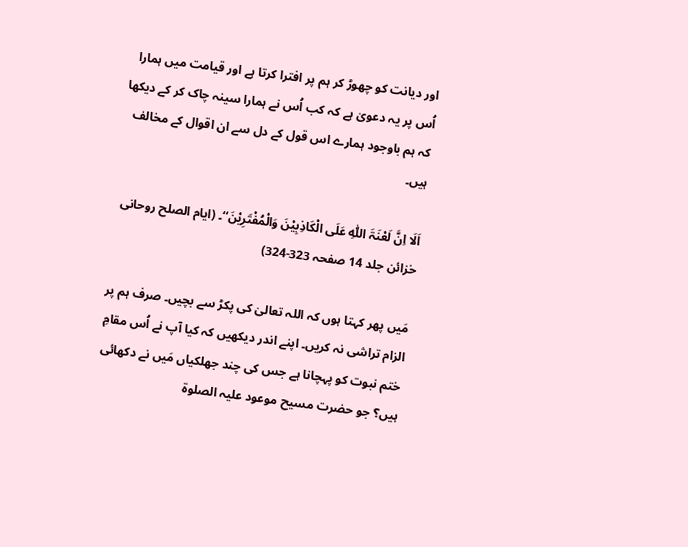اور دیانت کو چھوڑ کر ہم پر افترا کرتا ہے اور قیامت میں ہمارا اُس پر یہ دعویٰ ہے کہ کب اُس نے ہمارا سینہ چاک کر کے دیکھا کہ ہم باوجود ہمارے اس قول کے دل سے ان اقوال کے مخالف ہیں۔

اَلَا اِنَّ لَعْنَۃَ اللّٰہِ عَلَی الْکَاذِبِیْنَ وَالْمُفْتَرِیْنَ‘‘۔ (ایام الصلح روحانی خزائن جلد 14 صفحہ 323-324)

مَیں پھر کہتا ہوں کہ اللہ تعالیٰ کی پکڑ سے بچیں۔ صرف ہم پر الزام تراشی نہ کریں۔ اپنے اندر دیکھیں کہ کیا آپ نے اُس مقامِ ختم نبوت کو پہچانا ہے جس کی چند جھلکیاں مَیں نے دکھائی ہیں؟ جو حضرت مسیح موعود علیہ الصلوۃ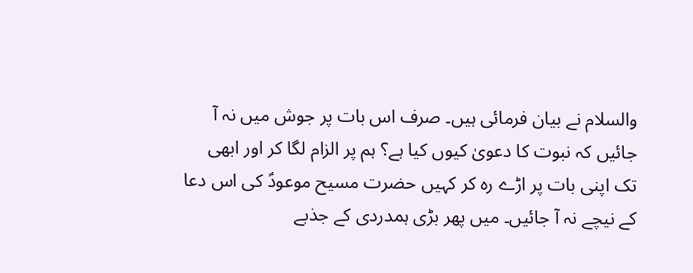والسلام نے بیان فرمائی ہیں۔ صرف اس بات پر جوش میں نہ آ جائیں کہ نبوت کا دعویٰ کیوں کیا ہے؟ ہم پر الزام لگا کر اور ابھی تک اپنی بات پر اڑے رہ کر کہیں حضرت مسیح موعودؑ کی اس دعا کے نیچے نہ آ جائیں۔ میں پھر بڑی ہمدردی کے جذبے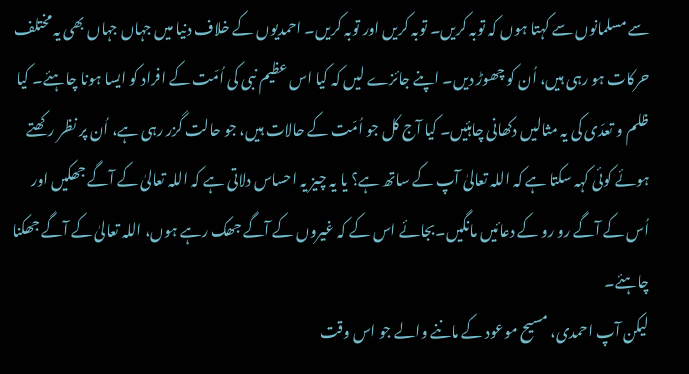سے مسلمانوں سے کہتا ہوں کہ توبہ کریں۔ توبہ کریں اور توبہ کریں۔ احمدیوں کے خلاف دنیا میں جہاں جہاں بھی یہ مختلف حرکات ہو رہی ہیں، اُن کو چھوڑ دیں۔ اپنے جائزے لیں کہ کیا اس عظیم نبی کی اُمّت کے افراد کو ایسا ہونا چاہئے۔ کیا ظلم و تعدّی کی یہ مثالیں دکھانی چاہئیں۔ کیا آج کل جو اُمّت کے حالات ہیں، جو حالت گزر رہی ہے، اُن پر نظر رکھتے ہوئے کوئی کہہ سکتا ہے کہ اللہ تعالیٰ آپ کے ساتھ ہے؟ یا یہ چیز یہ احساس دلاتی ہے کہ اللہ تعالیٰ کے آگے جھکیں اور اُس کے آگے رو رو کے دعائیں مانگیں۔بجائے اس کے کہ غیروں کے آگے جھک رہے ہوں، اللہ تعالیٰ کے آگے جھکنا چاہئے۔
لیکن آپ احمدی، مسیح موعود کے ماننے والے جو اس وقت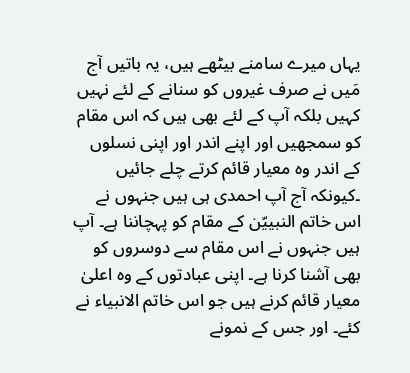یہاں میرے سامنے بیٹھے ہیں، یہ باتیں آج مَیں نے صرف غیروں کو سنانے کے لئے نہیں کہیں بلکہ آپ کے لئے بھی ہیں کہ اس مقام کو سمجھیں اور اپنے اندر اور اپنی نسلوں کے اندر وہ معیار قائم کرتے چلے جائیں ۔کیونکہ آج آپ احمدی ہی ہیں جنہوں نے اس خاتم النبییّن کے مقام کو پہچاننا ہے۔ آپ ہیں جنہوں نے اس مقام سے دوسروں کو بھی آشنا کرنا ہے۔ اپنی عبادتوں کے وہ اعلیٰ معیار قائم کرنے ہیں جو اس خاتم الانبیاء نے کئے۔ اور جس کے نمونے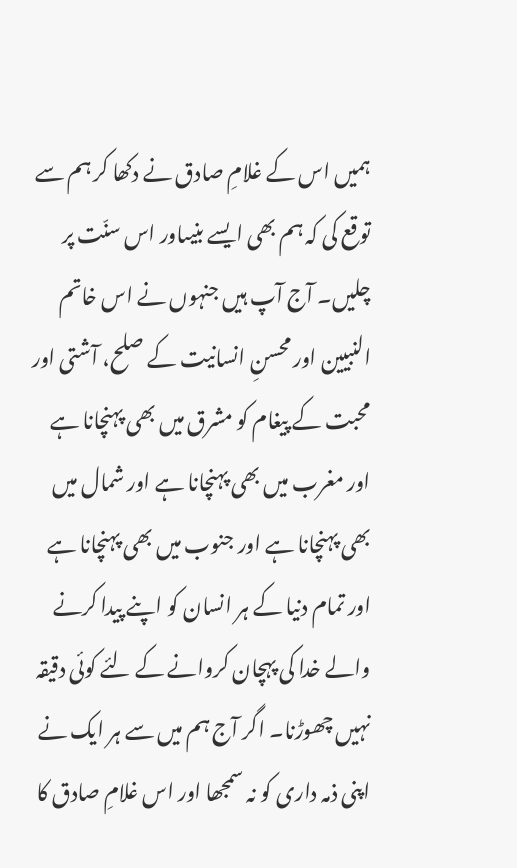ہمیں اس کے غلامِ صادق نے دکھا کر ہم سے توقع کی کہ ہم بھی ایسے بنیںاور اس سنّت پر چلیں۔ آج آپ ہیں جنہوں نے اس خاتم النبیین اور محسنِ انسانیت کے صلح، آشتی اور محبت کے پیغام کو مشرق میں بھی پہنچانا ہے اور مغرب میں بھی پہنچانا ہے اور شمال میں بھی پہنچانا ہے اور جنوب میں بھی پہنچانا ہے اور تمام دنیا کے ہر انسان کو اپنے پیدا کرنے والے خدا کی پہچان کروانے کے لئے کوئی دقیقہ نہیں چھوڑنا۔ اگر آج ہم میں سے ہر ایک نے اپنی ذمہ داری کو نہ سمجھا اور اس غلامِ صادق کا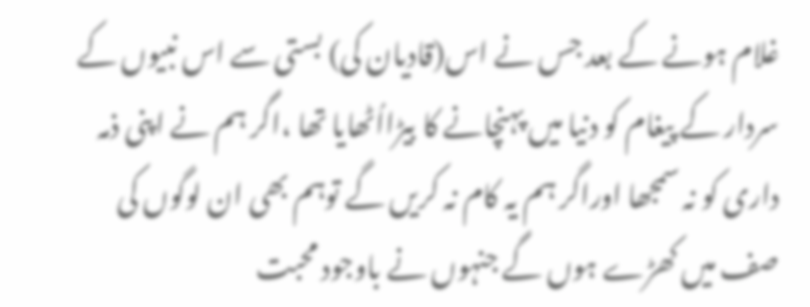غلام ہونے کے بعد جس نے اس(قادیان کی) بستی سے اس نبیوں کے سردار کے پیغام کو دنیا میں پہنچانے کا بیڑااُٹھایا تھا ،اگر ہم نے اپنی ذمہ داری کو نہ سمجھا اوراگر ہم یہ کام نہ کریں گے توہم بھی ان لوگوں کی صف میں کھڑے ہوں گے جنہوں نے باوجود محبت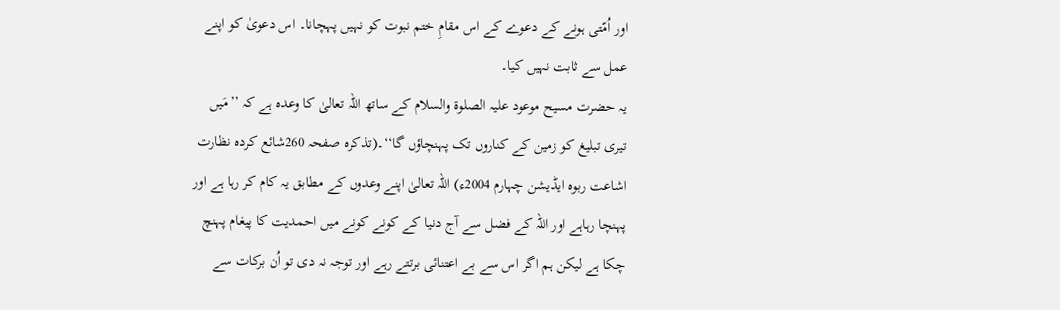اور اُمّتی ہونے کے دعوے کے اس مقامِ ختم نبوت کو نہیں پہچانا۔ اس دعویٰ کو اپنے عمل سے ثابت نہیں کیا۔
یہ حضرت مسیح موعود علیہ الصلوۃ والسلام کے ساتھ اللہ تعالیٰ کا وعدہ ہے کہ ’’مَیں تیری تبلیغ کو زمین کے کناروں تک پہنچاؤں گا‘‘۔(تذکرہ صفحہ 260شائع کردہ نظارت اشاعت ربوہ ایڈیشن چہارم 2004ء) اللہ تعالیٰ اپنے وعدوں کے مطابق یہ کام کر رہا ہے اور پہنچا رہاہے اور اللہ کے فضل سے آج دنیا کے کونے کونے میں احمدیت کا پیغام پہنچ چکا ہے لیکن ہم اگر اس سے بے اعتنائی برتتے رہے اور توجہ نہ دی تو اُن برکات سے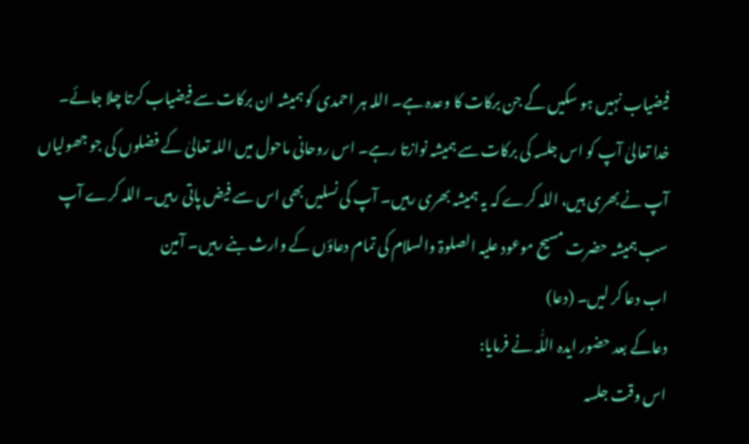فیضیاب نہیں ہو سکیں گے جن برکات کا وعدہ ہے۔ اللہ ہر احمدی کو ہمیشہ ان برکات سے فیضیاب کرتا چلا جائے۔
خدا تعالیٰ آپ کو اس جلسہ کی برکات سے ہمیشہ نوازتا رہے۔ اس روحانی ماحول میں اللہ تعالیٰ کے فضلوں کی جو جھولیاں آپ نے بھری ہیں، اللہ کرے کہ یہ ہمیشہ بھری رہیں۔ آپ کی نسلیں بھی اس سے فیض پاتی رہیں۔ اللہ کرے آپ سب ہمیشہ حضرت مسیح موعود علیہ الصلوۃ والسلام کی تمام دعاؤں کے وارث بنے رہیں۔ آمین
اب دعا کر لیں۔ (دعا)
دعاکے بعد حضور ایدہ اللّٰہ نے فرمایا:
اس وقت جلسہ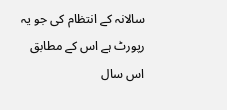سالانہ کے انتظام کی جو یہ رپورٹ ہے اس کے مطابق اس سال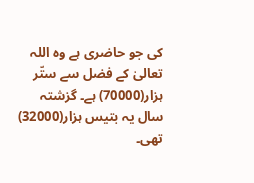کی جو حاضری ہے وہ اللہ تعالیٰ کے فضل سے ستّر ہزار(70000) ہے۔ گزشتہ سال یہ بتیس ہزار(32000) تھی۔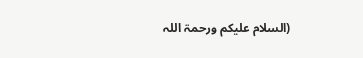(السلام علیکم ورحمۃ اللہ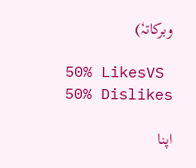وبرکاتہٗ)

50% LikesVS
50% Dislikes

اپنا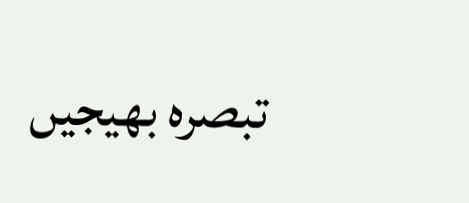تبصرہ بھیجیں